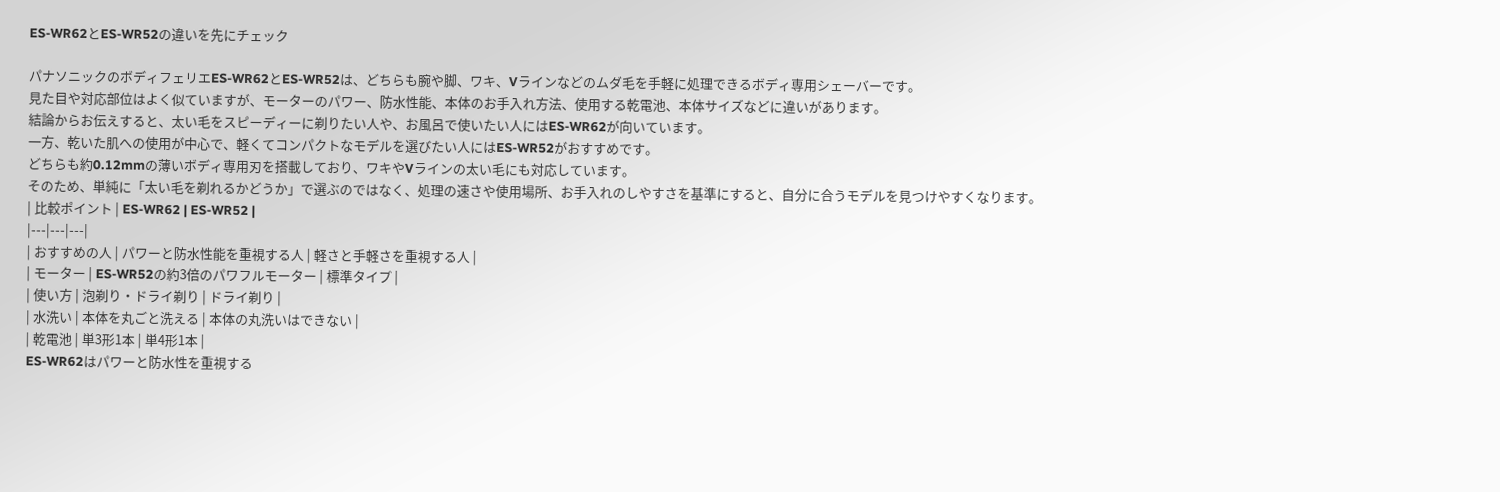ES-WR62とES-WR52の違いを先にチェック

パナソニックのボディフェリエES-WR62とES-WR52は、どちらも腕や脚、ワキ、Vラインなどのムダ毛を手軽に処理できるボディ専用シェーバーです。
見た目や対応部位はよく似ていますが、モーターのパワー、防水性能、本体のお手入れ方法、使用する乾電池、本体サイズなどに違いがあります。
結論からお伝えすると、太い毛をスピーディーに剃りたい人や、お風呂で使いたい人にはES-WR62が向いています。
一方、乾いた肌への使用が中心で、軽くてコンパクトなモデルを選びたい人にはES-WR52がおすすめです。
どちらも約0.12mmの薄いボディ専用刃を搭載しており、ワキやVラインの太い毛にも対応しています。
そのため、単純に「太い毛を剃れるかどうか」で選ぶのではなく、処理の速さや使用場所、お手入れのしやすさを基準にすると、自分に合うモデルを見つけやすくなります。
| 比較ポイント | ES-WR62 | ES-WR52 |
|---|---|---|
| おすすめの人 | パワーと防水性能を重視する人 | 軽さと手軽さを重視する人 |
| モーター | ES-WR52の約3倍のパワフルモーター | 標準タイプ |
| 使い方 | 泡剃り・ドライ剃り | ドライ剃り |
| 水洗い | 本体を丸ごと洗える | 本体の丸洗いはできない |
| 乾電池 | 単3形1本 | 単4形1本 |
ES-WR62はパワーと防水性を重視する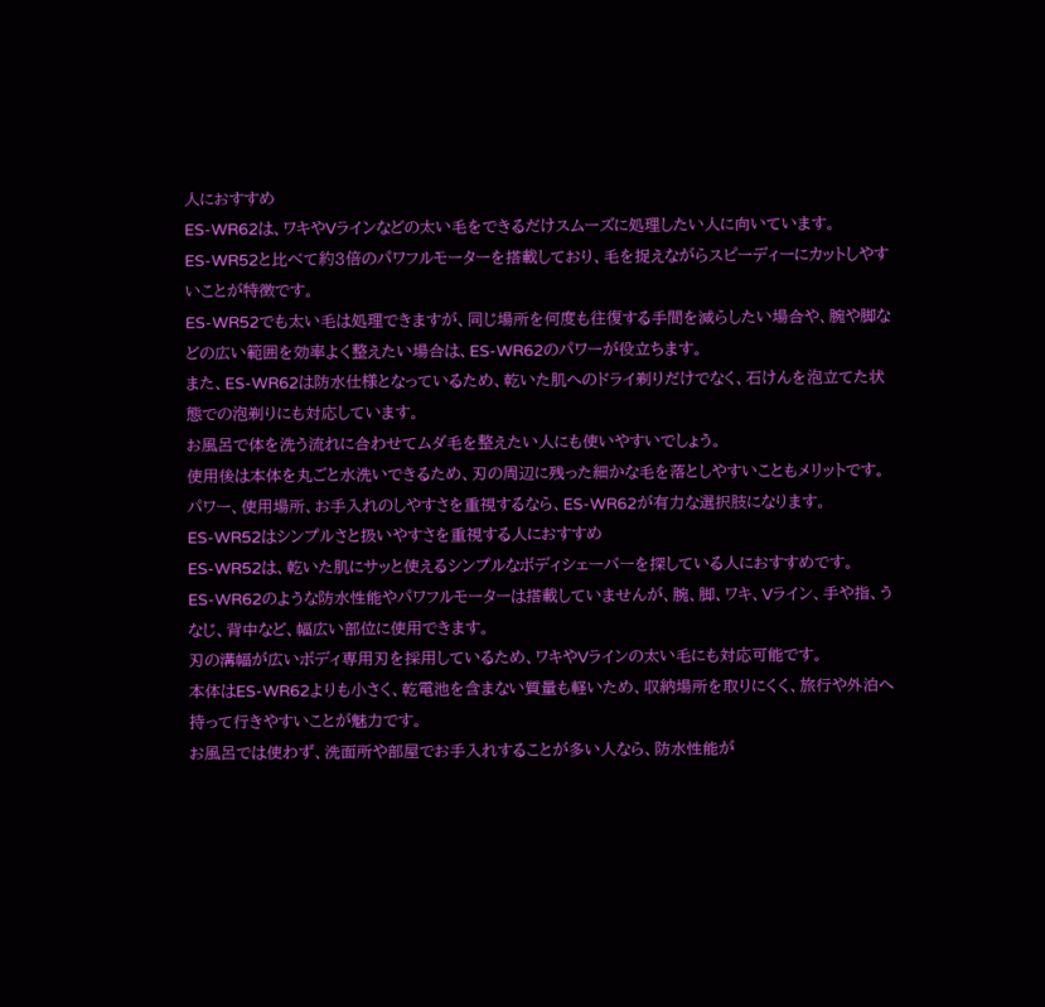人におすすめ
ES-WR62は、ワキやVラインなどの太い毛をできるだけスムーズに処理したい人に向いています。
ES-WR52と比べて約3倍のパワフルモーターを搭載しており、毛を捉えながらスピーディーにカットしやすいことが特徴です。
ES-WR52でも太い毛は処理できますが、同じ場所を何度も往復する手間を減らしたい場合や、腕や脚などの広い範囲を効率よく整えたい場合は、ES-WR62のパワーが役立ちます。
また、ES-WR62は防水仕様となっているため、乾いた肌へのドライ剃りだけでなく、石けんを泡立てた状態での泡剃りにも対応しています。
お風呂で体を洗う流れに合わせてムダ毛を整えたい人にも使いやすいでしょう。
使用後は本体を丸ごと水洗いできるため、刃の周辺に残った細かな毛を落としやすいこともメリットです。
パワー、使用場所、お手入れのしやすさを重視するなら、ES-WR62が有力な選択肢になります。
ES-WR52はシンプルさと扱いやすさを重視する人におすすめ
ES-WR52は、乾いた肌にサッと使えるシンプルなボディシェーバーを探している人におすすめです。
ES-WR62のような防水性能やパワフルモーターは搭載していませんが、腕、脚、ワキ、Vライン、手や指、うなじ、背中など、幅広い部位に使用できます。
刃の溝幅が広いボディ専用刃を採用しているため、ワキやVラインの太い毛にも対応可能です。
本体はES-WR62よりも小さく、乾電池を含まない質量も軽いため、収納場所を取りにくく、旅行や外泊へ持って行きやすいことが魅力です。
お風呂では使わず、洗面所や部屋でお手入れすることが多い人なら、防水性能が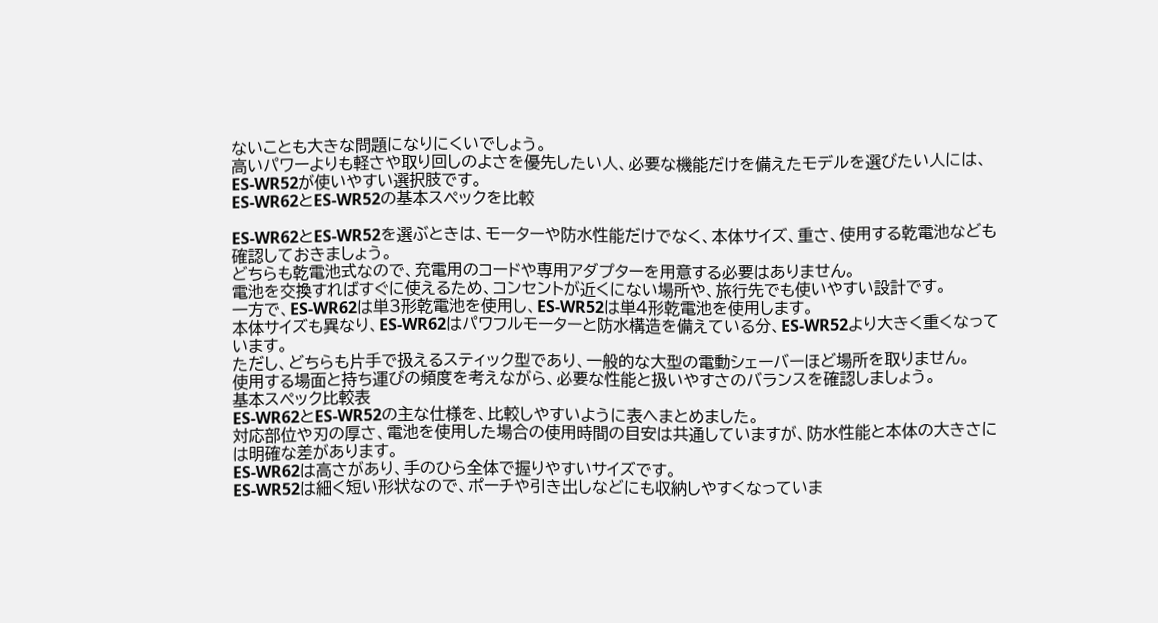ないことも大きな問題になりにくいでしょう。
高いパワーよりも軽さや取り回しのよさを優先したい人、必要な機能だけを備えたモデルを選びたい人には、ES-WR52が使いやすい選択肢です。
ES-WR62とES-WR52の基本スペックを比較

ES-WR62とES-WR52を選ぶときは、モーターや防水性能だけでなく、本体サイズ、重さ、使用する乾電池なども確認しておきましょう。
どちらも乾電池式なので、充電用のコードや専用アダプターを用意する必要はありません。
電池を交換すればすぐに使えるため、コンセントが近くにない場所や、旅行先でも使いやすい設計です。
一方で、ES-WR62は単3形乾電池を使用し、ES-WR52は単4形乾電池を使用します。
本体サイズも異なり、ES-WR62はパワフルモーターと防水構造を備えている分、ES-WR52より大きく重くなっています。
ただし、どちらも片手で扱えるスティック型であり、一般的な大型の電動シェーバーほど場所を取りません。
使用する場面と持ち運びの頻度を考えながら、必要な性能と扱いやすさのバランスを確認しましょう。
基本スペック比較表
ES-WR62とES-WR52の主な仕様を、比較しやすいように表へまとめました。
対応部位や刃の厚さ、電池を使用した場合の使用時間の目安は共通していますが、防水性能と本体の大きさには明確な差があります。
ES-WR62は高さがあり、手のひら全体で握りやすいサイズです。
ES-WR52は細く短い形状なので、ポーチや引き出しなどにも収納しやすくなっていま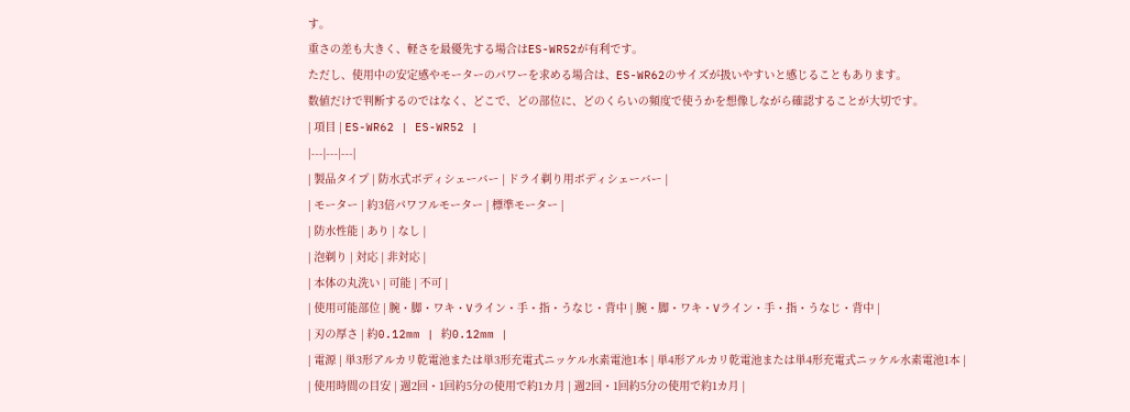す。
重さの差も大きく、軽さを最優先する場合はES-WR52が有利です。
ただし、使用中の安定感やモーターのパワーを求める場合は、ES-WR62のサイズが扱いやすいと感じることもあります。
数値だけで判断するのではなく、どこで、どの部位に、どのくらいの頻度で使うかを想像しながら確認することが大切です。
| 項目 | ES-WR62 | ES-WR52 |
|---|---|---|
| 製品タイプ | 防水式ボディシェーバー | ドライ剃り用ボディシェーバー |
| モーター | 約3倍パワフルモーター | 標準モーター |
| 防水性能 | あり | なし |
| 泡剃り | 対応 | 非対応 |
| 本体の丸洗い | 可能 | 不可 |
| 使用可能部位 | 腕・脚・ワキ・Vライン・手・指・うなじ・背中 | 腕・脚・ワキ・Vライン・手・指・うなじ・背中 |
| 刃の厚さ | 約0.12mm | 約0.12mm |
| 電源 | 単3形アルカリ乾電池または単3形充電式ニッケル水素電池1本 | 単4形アルカリ乾電池または単4形充電式ニッケル水素電池1本 |
| 使用時間の目安 | 週2回・1回約5分の使用で約1カ月 | 週2回・1回約5分の使用で約1カ月 |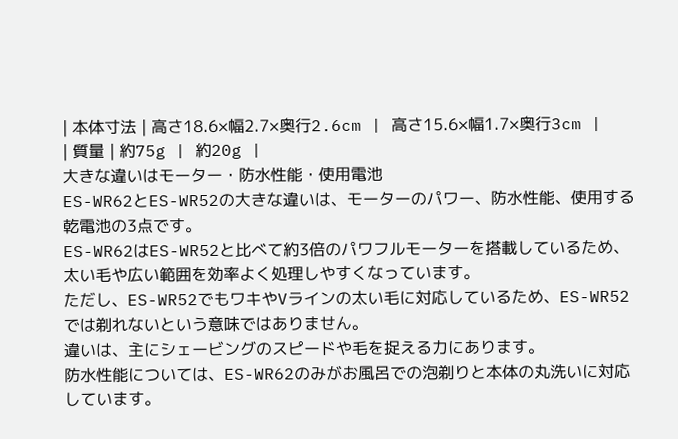| 本体寸法 | 高さ18.6×幅2.7×奥行2.6cm | 高さ15.6×幅1.7×奥行3cm |
| 質量 | 約75g | 約20g |
大きな違いはモーター・防水性能・使用電池
ES-WR62とES-WR52の大きな違いは、モーターのパワー、防水性能、使用する乾電池の3点です。
ES-WR62はES-WR52と比べて約3倍のパワフルモーターを搭載しているため、太い毛や広い範囲を効率よく処理しやすくなっています。
ただし、ES-WR52でもワキやVラインの太い毛に対応しているため、ES-WR52では剃れないという意味ではありません。
違いは、主にシェービングのスピードや毛を捉える力にあります。
防水性能については、ES-WR62のみがお風呂での泡剃りと本体の丸洗いに対応しています。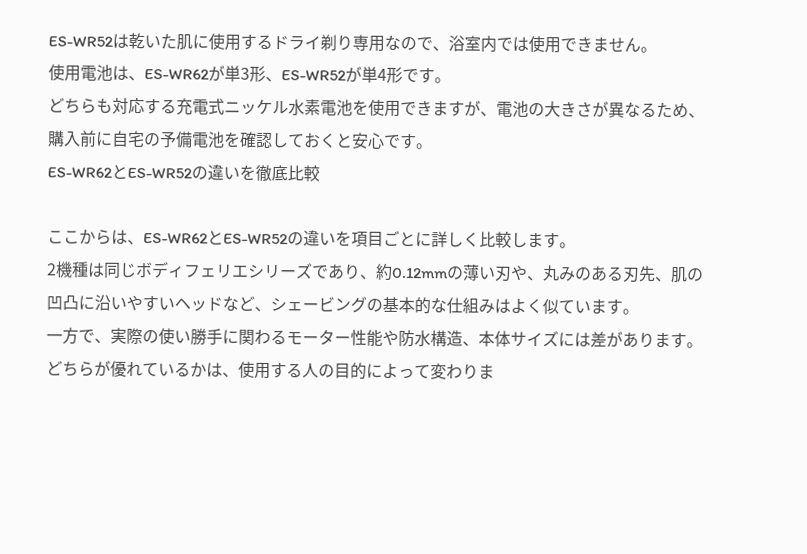ES-WR52は乾いた肌に使用するドライ剃り専用なので、浴室内では使用できません。
使用電池は、ES-WR62が単3形、ES-WR52が単4形です。
どちらも対応する充電式ニッケル水素電池を使用できますが、電池の大きさが異なるため、購入前に自宅の予備電池を確認しておくと安心です。
ES-WR62とES-WR52の違いを徹底比較

ここからは、ES-WR62とES-WR52の違いを項目ごとに詳しく比較します。
2機種は同じボディフェリエシリーズであり、約0.12mmの薄い刃や、丸みのある刃先、肌の凹凸に沿いやすいヘッドなど、シェービングの基本的な仕組みはよく似ています。
一方で、実際の使い勝手に関わるモーター性能や防水構造、本体サイズには差があります。
どちらが優れているかは、使用する人の目的によって変わりま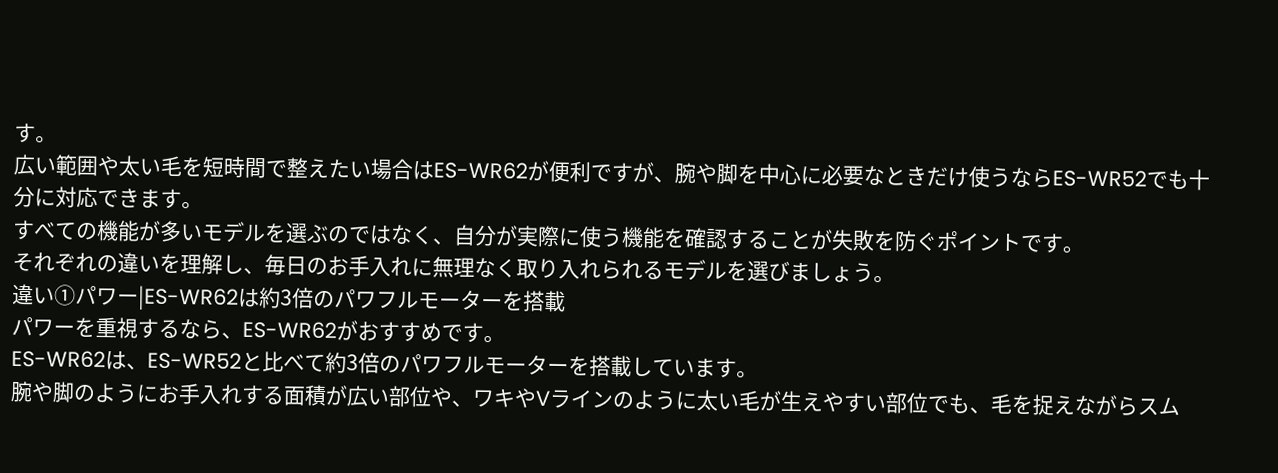す。
広い範囲や太い毛を短時間で整えたい場合はES-WR62が便利ですが、腕や脚を中心に必要なときだけ使うならES-WR52でも十分に対応できます。
すべての機能が多いモデルを選ぶのではなく、自分が実際に使う機能を確認することが失敗を防ぐポイントです。
それぞれの違いを理解し、毎日のお手入れに無理なく取り入れられるモデルを選びましょう。
違い①パワー|ES-WR62は約3倍のパワフルモーターを搭載
パワーを重視するなら、ES-WR62がおすすめです。
ES-WR62は、ES-WR52と比べて約3倍のパワフルモーターを搭載しています。
腕や脚のようにお手入れする面積が広い部位や、ワキやVラインのように太い毛が生えやすい部位でも、毛を捉えながらスム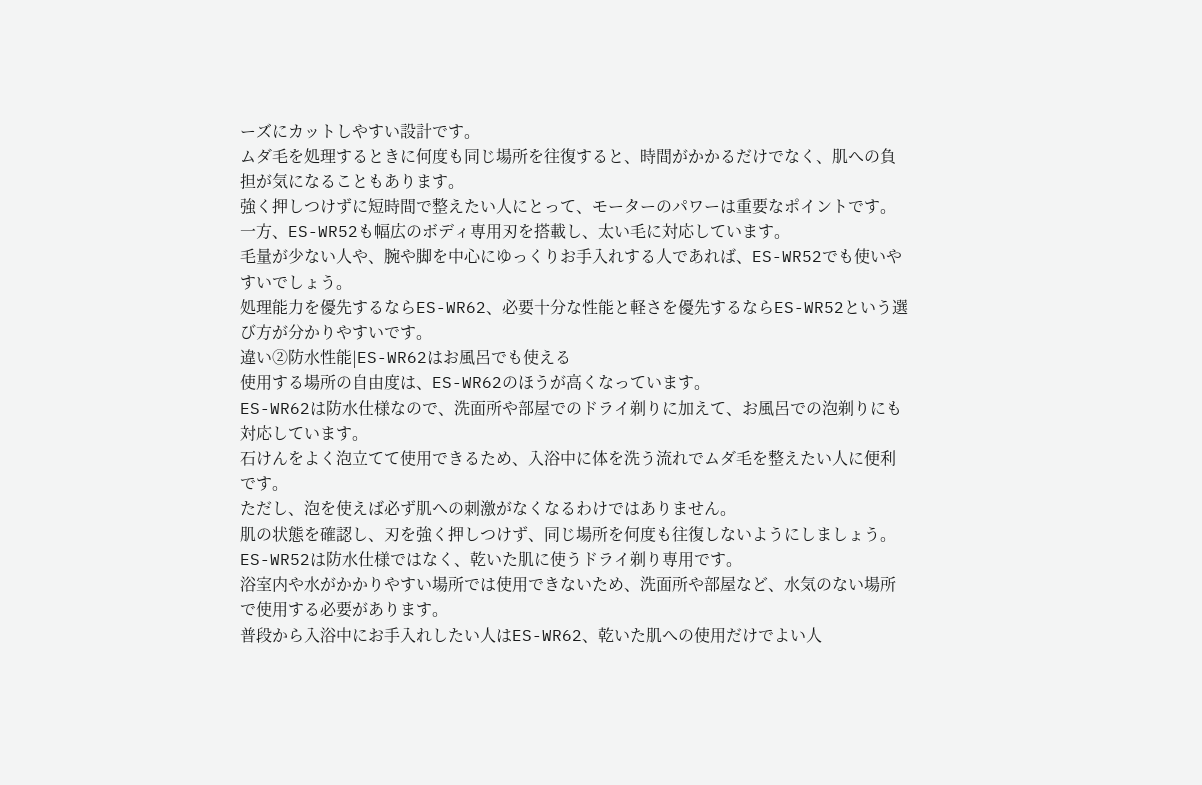ーズにカットしやすい設計です。
ムダ毛を処理するときに何度も同じ場所を往復すると、時間がかかるだけでなく、肌への負担が気になることもあります。
強く押しつけずに短時間で整えたい人にとって、モーターのパワーは重要なポイントです。
一方、ES-WR52も幅広のボディ専用刃を搭載し、太い毛に対応しています。
毛量が少ない人や、腕や脚を中心にゆっくりお手入れする人であれば、ES-WR52でも使いやすいでしょう。
処理能力を優先するならES-WR62、必要十分な性能と軽さを優先するならES-WR52という選び方が分かりやすいです。
違い②防水性能|ES-WR62はお風呂でも使える
使用する場所の自由度は、ES-WR62のほうが高くなっています。
ES-WR62は防水仕様なので、洗面所や部屋でのドライ剃りに加えて、お風呂での泡剃りにも対応しています。
石けんをよく泡立てて使用できるため、入浴中に体を洗う流れでムダ毛を整えたい人に便利です。
ただし、泡を使えば必ず肌への刺激がなくなるわけではありません。
肌の状態を確認し、刃を強く押しつけず、同じ場所を何度も往復しないようにしましょう。
ES-WR52は防水仕様ではなく、乾いた肌に使うドライ剃り専用です。
浴室内や水がかかりやすい場所では使用できないため、洗面所や部屋など、水気のない場所で使用する必要があります。
普段から入浴中にお手入れしたい人はES-WR62、乾いた肌への使用だけでよい人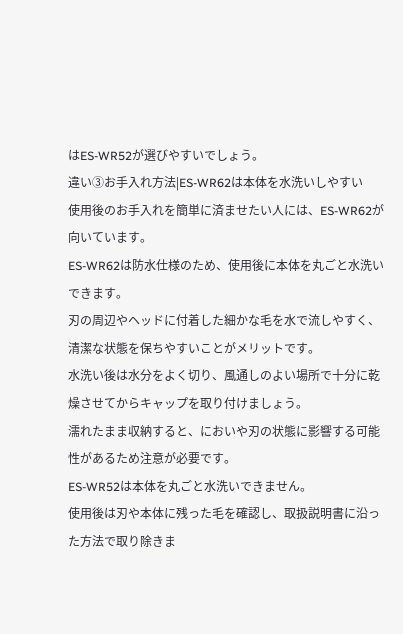はES-WR52が選びやすいでしょう。
違い③お手入れ方法|ES-WR62は本体を水洗いしやすい
使用後のお手入れを簡単に済ませたい人には、ES-WR62が向いています。
ES-WR62は防水仕様のため、使用後に本体を丸ごと水洗いできます。
刃の周辺やヘッドに付着した細かな毛を水で流しやすく、清潔な状態を保ちやすいことがメリットです。
水洗い後は水分をよく切り、風通しのよい場所で十分に乾燥させてからキャップを取り付けましょう。
濡れたまま収納すると、においや刃の状態に影響する可能性があるため注意が必要です。
ES-WR52は本体を丸ごと水洗いできません。
使用後は刃や本体に残った毛を確認し、取扱説明書に沿った方法で取り除きま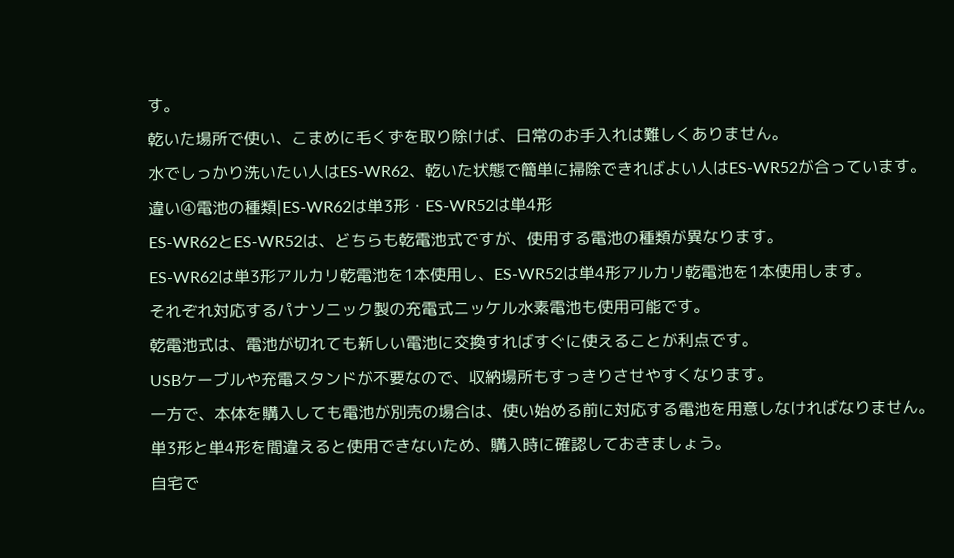す。
乾いた場所で使い、こまめに毛くずを取り除けば、日常のお手入れは難しくありません。
水でしっかり洗いたい人はES-WR62、乾いた状態で簡単に掃除できればよい人はES-WR52が合っています。
違い④電池の種類|ES-WR62は単3形・ES-WR52は単4形
ES-WR62とES-WR52は、どちらも乾電池式ですが、使用する電池の種類が異なります。
ES-WR62は単3形アルカリ乾電池を1本使用し、ES-WR52は単4形アルカリ乾電池を1本使用します。
それぞれ対応するパナソニック製の充電式ニッケル水素電池も使用可能です。
乾電池式は、電池が切れても新しい電池に交換すればすぐに使えることが利点です。
USBケーブルや充電スタンドが不要なので、収納場所もすっきりさせやすくなります。
一方で、本体を購入しても電池が別売の場合は、使い始める前に対応する電池を用意しなければなりません。
単3形と単4形を間違えると使用できないため、購入時に確認しておきましょう。
自宅で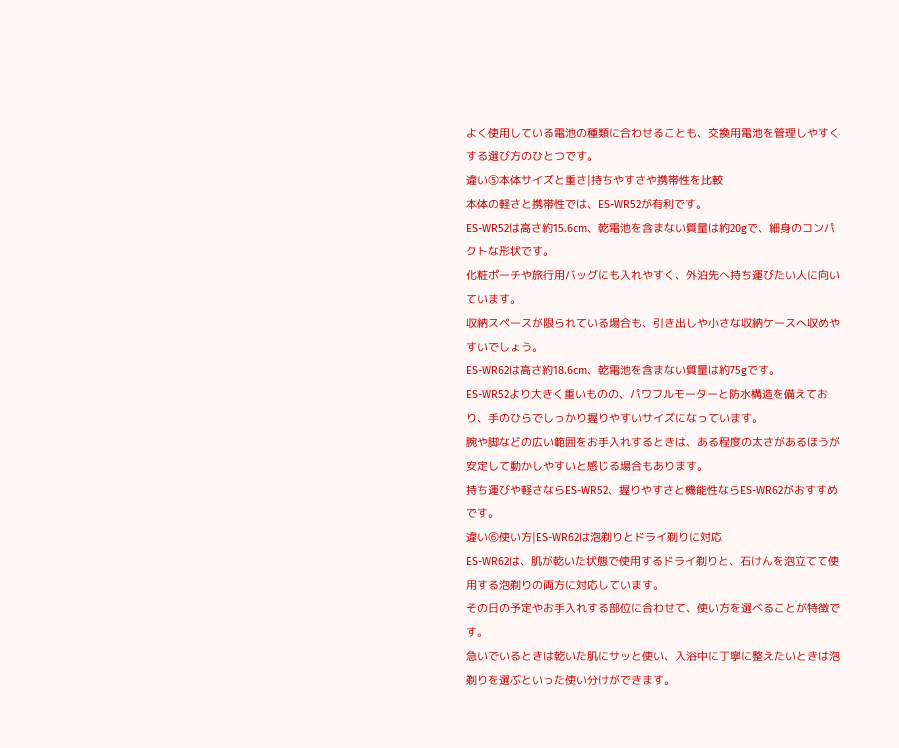よく使用している電池の種類に合わせることも、交換用電池を管理しやすくする選び方のひとつです。
違い⑤本体サイズと重さ|持ちやすさや携帯性を比較
本体の軽さと携帯性では、ES-WR52が有利です。
ES-WR52は高さ約15.6cm、乾電池を含まない質量は約20gで、細身のコンパクトな形状です。
化粧ポーチや旅行用バッグにも入れやすく、外泊先へ持ち運びたい人に向いています。
収納スペースが限られている場合も、引き出しや小さな収納ケースへ収めやすいでしょう。
ES-WR62は高さ約18.6cm、乾電池を含まない質量は約75gです。
ES-WR52より大きく重いものの、パワフルモーターと防水構造を備えており、手のひらでしっかり握りやすいサイズになっています。
腕や脚などの広い範囲をお手入れするときは、ある程度の太さがあるほうが安定して動かしやすいと感じる場合もあります。
持ち運びや軽さならES-WR52、握りやすさと機能性ならES-WR62がおすすめです。
違い⑥使い方|ES-WR62は泡剃りとドライ剃りに対応
ES-WR62は、肌が乾いた状態で使用するドライ剃りと、石けんを泡立てて使用する泡剃りの両方に対応しています。
その日の予定やお手入れする部位に合わせて、使い方を選べることが特徴です。
急いでいるときは乾いた肌にサッと使い、入浴中に丁寧に整えたいときは泡剃りを選ぶといった使い分けができます。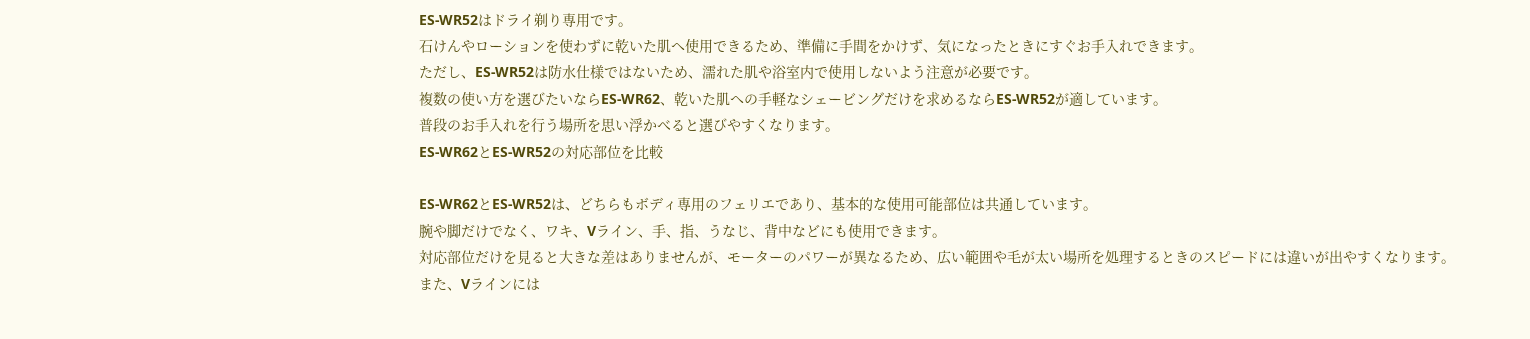ES-WR52はドライ剃り専用です。
石けんやローションを使わずに乾いた肌へ使用できるため、準備に手間をかけず、気になったときにすぐお手入れできます。
ただし、ES-WR52は防水仕様ではないため、濡れた肌や浴室内で使用しないよう注意が必要です。
複数の使い方を選びたいならES-WR62、乾いた肌への手軽なシェービングだけを求めるならES-WR52が適しています。
普段のお手入れを行う場所を思い浮かべると選びやすくなります。
ES-WR62とES-WR52の対応部位を比較

ES-WR62とES-WR52は、どちらもボディ専用のフェリエであり、基本的な使用可能部位は共通しています。
腕や脚だけでなく、ワキ、Vライン、手、指、うなじ、背中などにも使用できます。
対応部位だけを見ると大きな差はありませんが、モーターのパワーが異なるため、広い範囲や毛が太い場所を処理するときのスピードには違いが出やすくなります。
また、Vラインには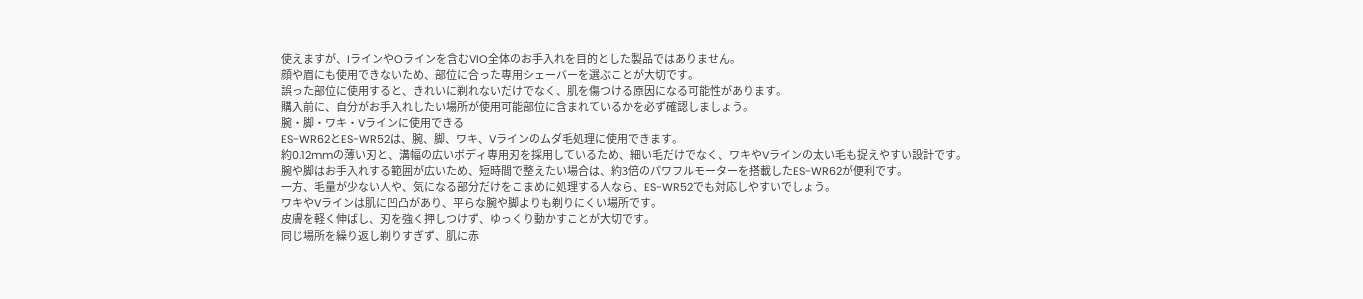使えますが、IラインやOラインを含むVIO全体のお手入れを目的とした製品ではありません。
顔や眉にも使用できないため、部位に合った専用シェーバーを選ぶことが大切です。
誤った部位に使用すると、きれいに剃れないだけでなく、肌を傷つける原因になる可能性があります。
購入前に、自分がお手入れしたい場所が使用可能部位に含まれているかを必ず確認しましょう。
腕・脚・ワキ・Vラインに使用できる
ES-WR62とES-WR52は、腕、脚、ワキ、Vラインのムダ毛処理に使用できます。
約0.12mmの薄い刃と、溝幅の広いボディ専用刃を採用しているため、細い毛だけでなく、ワキやVラインの太い毛も捉えやすい設計です。
腕や脚はお手入れする範囲が広いため、短時間で整えたい場合は、約3倍のパワフルモーターを搭載したES-WR62が便利です。
一方、毛量が少ない人や、気になる部分だけをこまめに処理する人なら、ES-WR52でも対応しやすいでしょう。
ワキやVラインは肌に凹凸があり、平らな腕や脚よりも剃りにくい場所です。
皮膚を軽く伸ばし、刃を強く押しつけず、ゆっくり動かすことが大切です。
同じ場所を繰り返し剃りすぎず、肌に赤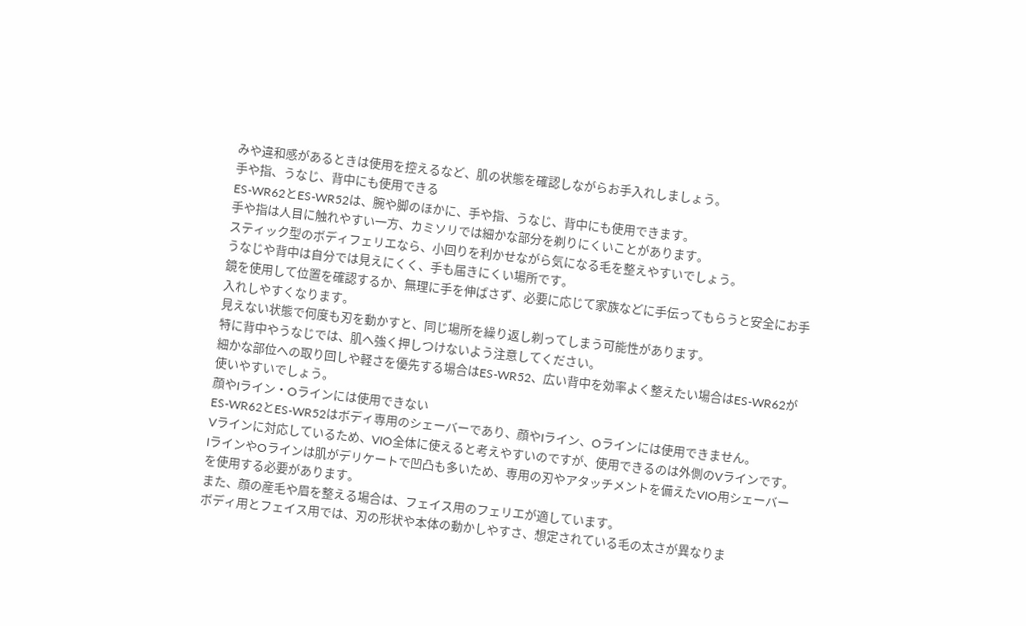みや違和感があるときは使用を控えるなど、肌の状態を確認しながらお手入れしましょう。
手や指、うなじ、背中にも使用できる
ES-WR62とES-WR52は、腕や脚のほかに、手や指、うなじ、背中にも使用できます。
手や指は人目に触れやすい一方、カミソリでは細かな部分を剃りにくいことがあります。
スティック型のボディフェリエなら、小回りを利かせながら気になる毛を整えやすいでしょう。
うなじや背中は自分では見えにくく、手も届きにくい場所です。
鏡を使用して位置を確認するか、無理に手を伸ばさず、必要に応じて家族などに手伝ってもらうと安全にお手入れしやすくなります。
見えない状態で何度も刃を動かすと、同じ場所を繰り返し剃ってしまう可能性があります。
特に背中やうなじでは、肌へ強く押しつけないよう注意してください。
細かな部位への取り回しや軽さを優先する場合はES-WR52、広い背中を効率よく整えたい場合はES-WR62が使いやすいでしょう。
顔やIライン・Oラインには使用できない
ES-WR62とES-WR52はボディ専用のシェーバーであり、顔やIライン、Oラインには使用できません。
Vラインに対応しているため、VIO全体に使えると考えやすいのですが、使用できるのは外側のVラインです。
IラインやOラインは肌がデリケートで凹凸も多いため、専用の刃やアタッチメントを備えたVIO用シェーバーを使用する必要があります。
また、顔の産毛や眉を整える場合は、フェイス用のフェリエが適しています。
ボディ用とフェイス用では、刃の形状や本体の動かしやすさ、想定されている毛の太さが異なりま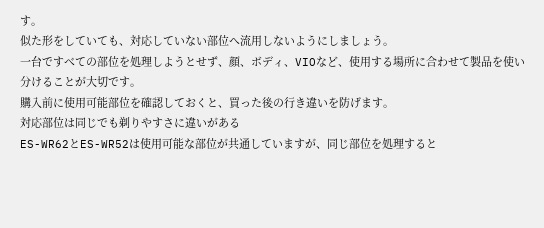す。
似た形をしていても、対応していない部位へ流用しないようにしましょう。
一台ですべての部位を処理しようとせず、顔、ボディ、VIOなど、使用する場所に合わせて製品を使い分けることが大切です。
購入前に使用可能部位を確認しておくと、買った後の行き違いを防げます。
対応部位は同じでも剃りやすさに違いがある
ES-WR62とES-WR52は使用可能な部位が共通していますが、同じ部位を処理すると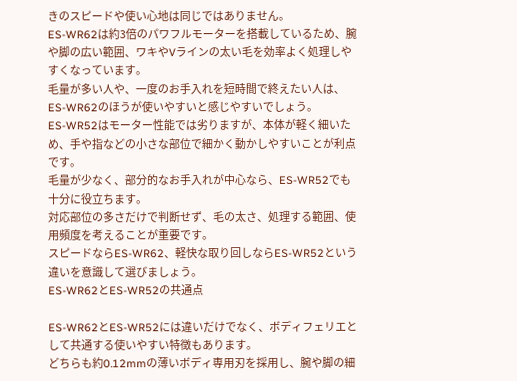きのスピードや使い心地は同じではありません。
ES-WR62は約3倍のパワフルモーターを搭載しているため、腕や脚の広い範囲、ワキやVラインの太い毛を効率よく処理しやすくなっています。
毛量が多い人や、一度のお手入れを短時間で終えたい人は、ES-WR62のほうが使いやすいと感じやすいでしょう。
ES-WR52はモーター性能では劣りますが、本体が軽く細いため、手や指などの小さな部位で細かく動かしやすいことが利点です。
毛量が少なく、部分的なお手入れが中心なら、ES-WR52でも十分に役立ちます。
対応部位の多さだけで判断せず、毛の太さ、処理する範囲、使用頻度を考えることが重要です。
スピードならES-WR62、軽快な取り回しならES-WR52という違いを意識して選びましょう。
ES-WR62とES-WR52の共通点

ES-WR62とES-WR52には違いだけでなく、ボディフェリエとして共通する使いやすい特徴もあります。
どちらも約0.12mmの薄いボディ専用刃を採用し、腕や脚の細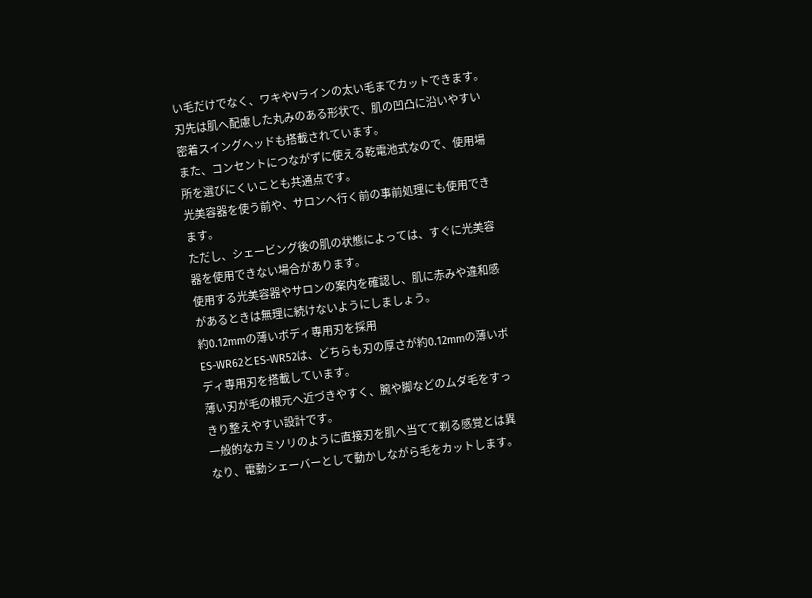い毛だけでなく、ワキやVラインの太い毛までカットできます。
刃先は肌へ配慮した丸みのある形状で、肌の凹凸に沿いやすい密着スイングヘッドも搭載されています。
また、コンセントにつながずに使える乾電池式なので、使用場所を選びにくいことも共通点です。
光美容器を使う前や、サロンへ行く前の事前処理にも使用できます。
ただし、シェービング後の肌の状態によっては、すぐに光美容器を使用できない場合があります。
使用する光美容器やサロンの案内を確認し、肌に赤みや違和感があるときは無理に続けないようにしましょう。
約0.12mmの薄いボディ専用刃を採用
ES-WR62とES-WR52は、どちらも刃の厚さが約0.12mmの薄いボディ専用刃を搭載しています。
薄い刃が毛の根元へ近づきやすく、腕や脚などのムダ毛をすっきり整えやすい設計です。
一般的なカミソリのように直接刃を肌へ当てて剃る感覚とは異なり、電動シェーバーとして動かしながら毛をカットします。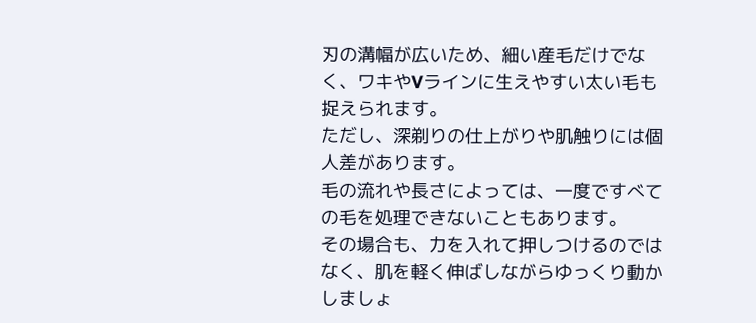刃の溝幅が広いため、細い産毛だけでなく、ワキやVラインに生えやすい太い毛も捉えられます。
ただし、深剃りの仕上がりや肌触りには個人差があります。
毛の流れや長さによっては、一度ですべての毛を処理できないこともあります。
その場合も、力を入れて押しつけるのではなく、肌を軽く伸ばしながらゆっくり動かしましょ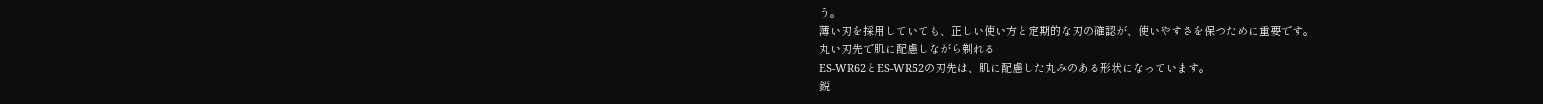う。
薄い刃を採用していても、正しい使い方と定期的な刃の確認が、使いやすさを保つために重要です。
丸い刃先で肌に配慮しながら剃れる
ES-WR62とES-WR52の刃先は、肌に配慮した丸みのある形状になっています。
鋭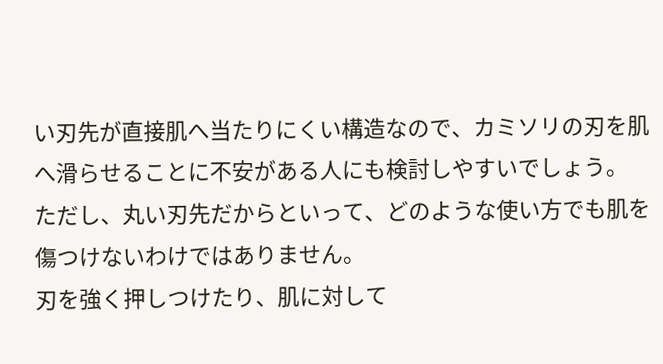い刃先が直接肌へ当たりにくい構造なので、カミソリの刃を肌へ滑らせることに不安がある人にも検討しやすいでしょう。
ただし、丸い刃先だからといって、どのような使い方でも肌を傷つけないわけではありません。
刃を強く押しつけたり、肌に対して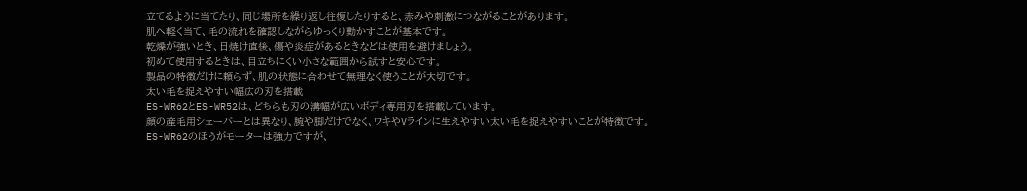立てるように当てたり、同じ場所を繰り返し往復したりすると、赤みや刺激につながることがあります。
肌へ軽く当て、毛の流れを確認しながらゆっくり動かすことが基本です。
乾燥が強いとき、日焼け直後、傷や炎症があるときなどは使用を避けましょう。
初めて使用するときは、目立ちにくい小さな範囲から試すと安心です。
製品の特徴だけに頼らず、肌の状態に合わせて無理なく使うことが大切です。
太い毛を捉えやすい幅広の刃を搭載
ES-WR62とES-WR52は、どちらも刃の溝幅が広いボディ専用刃を搭載しています。
顔の産毛用シェーバーとは異なり、腕や脚だけでなく、ワキやVラインに生えやすい太い毛を捉えやすいことが特徴です。
ES-WR62のほうがモーターは強力ですが、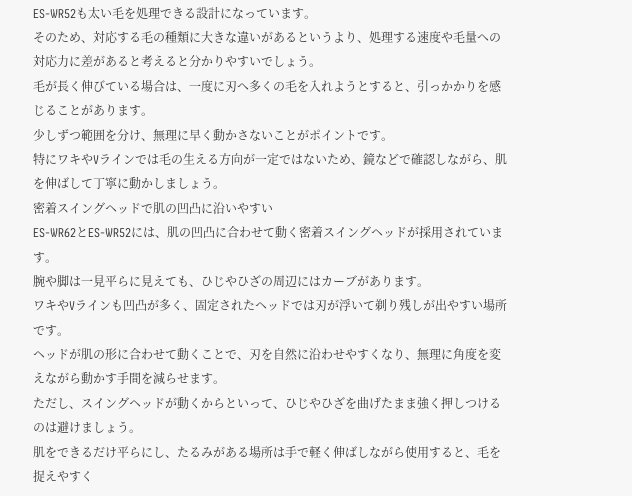ES-WR52も太い毛を処理できる設計になっています。
そのため、対応する毛の種類に大きな違いがあるというより、処理する速度や毛量への対応力に差があると考えると分かりやすいでしょう。
毛が長く伸びている場合は、一度に刃へ多くの毛を入れようとすると、引っかかりを感じることがあります。
少しずつ範囲を分け、無理に早く動かさないことがポイントです。
特にワキやVラインでは毛の生える方向が一定ではないため、鏡などで確認しながら、肌を伸ばして丁寧に動かしましょう。
密着スイングヘッドで肌の凹凸に沿いやすい
ES-WR62とES-WR52には、肌の凹凸に合わせて動く密着スイングヘッドが採用されています。
腕や脚は一見平らに見えても、ひじやひざの周辺にはカーブがあります。
ワキやVラインも凹凸が多く、固定されたヘッドでは刃が浮いて剃り残しが出やすい場所です。
ヘッドが肌の形に合わせて動くことで、刃を自然に沿わせやすくなり、無理に角度を変えながら動かす手間を減らせます。
ただし、スイングヘッドが動くからといって、ひじやひざを曲げたまま強く押しつけるのは避けましょう。
肌をできるだけ平らにし、たるみがある場所は手で軽く伸ばしながら使用すると、毛を捉えやすく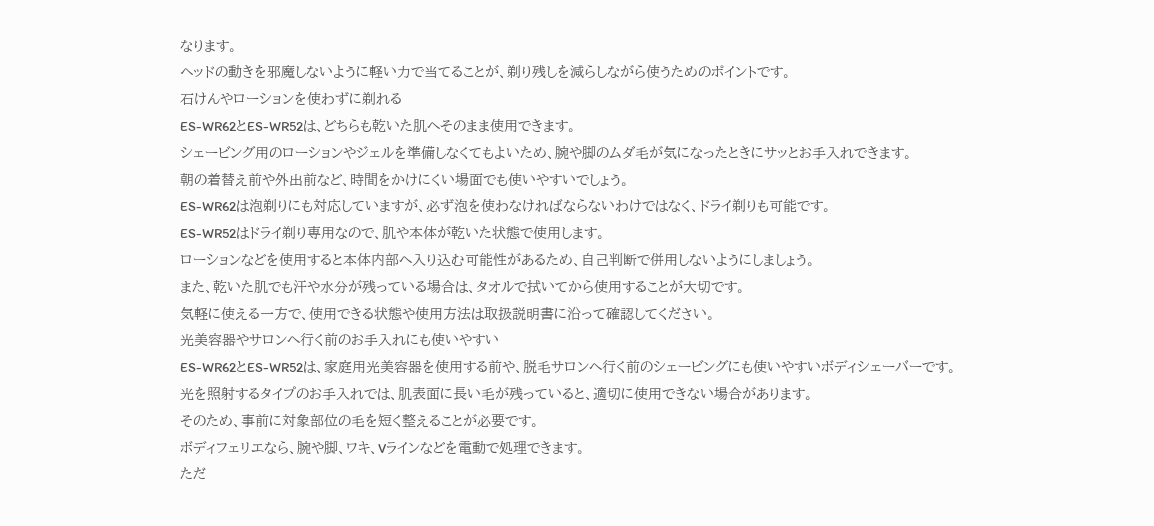なります。
ヘッドの動きを邪魔しないように軽い力で当てることが、剃り残しを減らしながら使うためのポイントです。
石けんやローションを使わずに剃れる
ES-WR62とES-WR52は、どちらも乾いた肌へそのまま使用できます。
シェービング用のローションやジェルを準備しなくてもよいため、腕や脚のムダ毛が気になったときにサッとお手入れできます。
朝の着替え前や外出前など、時間をかけにくい場面でも使いやすいでしょう。
ES-WR62は泡剃りにも対応していますが、必ず泡を使わなければならないわけではなく、ドライ剃りも可能です。
ES-WR52はドライ剃り専用なので、肌や本体が乾いた状態で使用します。
ローションなどを使用すると本体内部へ入り込む可能性があるため、自己判断で併用しないようにしましょう。
また、乾いた肌でも汗や水分が残っている場合は、タオルで拭いてから使用することが大切です。
気軽に使える一方で、使用できる状態や使用方法は取扱説明書に沿って確認してください。
光美容器やサロンへ行く前のお手入れにも使いやすい
ES-WR62とES-WR52は、家庭用光美容器を使用する前や、脱毛サロンへ行く前のシェービングにも使いやすいボディシェーバーです。
光を照射するタイプのお手入れでは、肌表面に長い毛が残っていると、適切に使用できない場合があります。
そのため、事前に対象部位の毛を短く整えることが必要です。
ボディフェリエなら、腕や脚、ワキ、Vラインなどを電動で処理できます。
ただ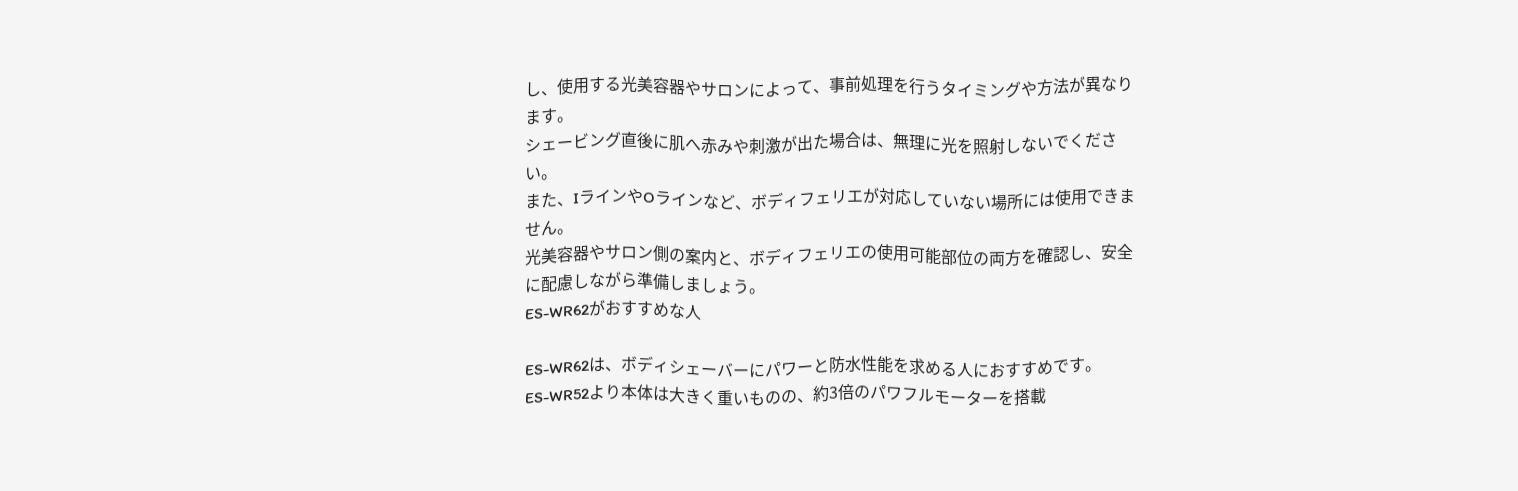し、使用する光美容器やサロンによって、事前処理を行うタイミングや方法が異なります。
シェービング直後に肌へ赤みや刺激が出た場合は、無理に光を照射しないでください。
また、IラインやOラインなど、ボディフェリエが対応していない場所には使用できません。
光美容器やサロン側の案内と、ボディフェリエの使用可能部位の両方を確認し、安全に配慮しながら準備しましょう。
ES-WR62がおすすめな人

ES-WR62は、ボディシェーバーにパワーと防水性能を求める人におすすめです。
ES-WR52より本体は大きく重いものの、約3倍のパワフルモーターを搭載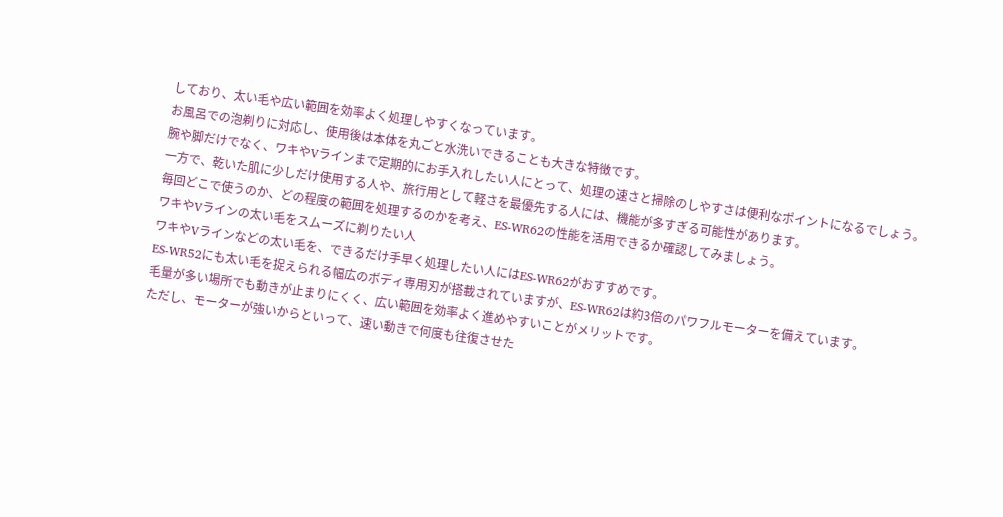しており、太い毛や広い範囲を効率よく処理しやすくなっています。
お風呂での泡剃りに対応し、使用後は本体を丸ごと水洗いできることも大きな特徴です。
腕や脚だけでなく、ワキやVラインまで定期的にお手入れしたい人にとって、処理の速さと掃除のしやすさは便利なポイントになるでしょう。
一方で、乾いた肌に少しだけ使用する人や、旅行用として軽さを最優先する人には、機能が多すぎる可能性があります。
毎回どこで使うのか、どの程度の範囲を処理するのかを考え、ES-WR62の性能を活用できるか確認してみましょう。
ワキやVラインの太い毛をスムーズに剃りたい人
ワキやVラインなどの太い毛を、できるだけ手早く処理したい人にはES-WR62がおすすめです。
ES-WR52にも太い毛を捉えられる幅広のボディ専用刃が搭載されていますが、ES-WR62は約3倍のパワフルモーターを備えています。
毛量が多い場所でも動きが止まりにくく、広い範囲を効率よく進めやすいことがメリットです。
ただし、モーターが強いからといって、速い動きで何度も往復させた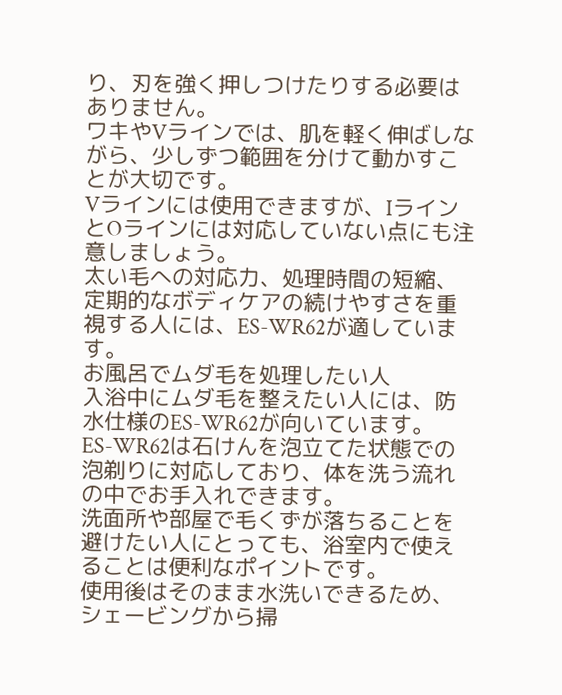り、刃を強く押しつけたりする必要はありません。
ワキやVラインでは、肌を軽く伸ばしながら、少しずつ範囲を分けて動かすことが大切です。
Vラインには使用できますが、IラインとOラインには対応していない点にも注意しましょう。
太い毛への対応力、処理時間の短縮、定期的なボディケアの続けやすさを重視する人には、ES-WR62が適しています。
お風呂でムダ毛を処理したい人
入浴中にムダ毛を整えたい人には、防水仕様のES-WR62が向いています。
ES-WR62は石けんを泡立てた状態での泡剃りに対応しており、体を洗う流れの中でお手入れできます。
洗面所や部屋で毛くずが落ちることを避けたい人にとっても、浴室内で使えることは便利なポイントです。
使用後はそのまま水洗いできるため、シェービングから掃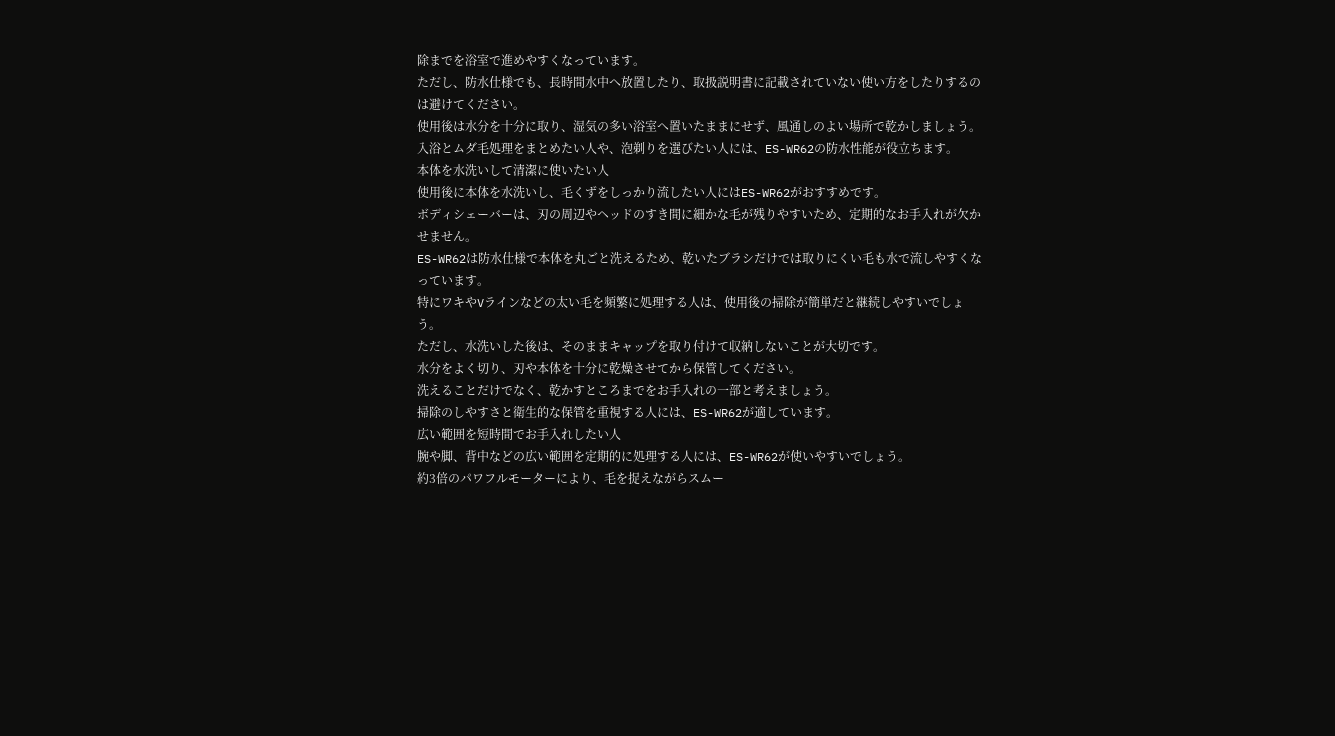除までを浴室で進めやすくなっています。
ただし、防水仕様でも、長時間水中へ放置したり、取扱説明書に記載されていない使い方をしたりするのは避けてください。
使用後は水分を十分に取り、湿気の多い浴室へ置いたままにせず、風通しのよい場所で乾かしましょう。
入浴とムダ毛処理をまとめたい人や、泡剃りを選びたい人には、ES-WR62の防水性能が役立ちます。
本体を水洗いして清潔に使いたい人
使用後に本体を水洗いし、毛くずをしっかり流したい人にはES-WR62がおすすめです。
ボディシェーバーは、刃の周辺やヘッドのすき間に細かな毛が残りやすいため、定期的なお手入れが欠かせません。
ES-WR62は防水仕様で本体を丸ごと洗えるため、乾いたブラシだけでは取りにくい毛も水で流しやすくなっています。
特にワキやVラインなどの太い毛を頻繁に処理する人は、使用後の掃除が簡単だと継続しやすいでしょう。
ただし、水洗いした後は、そのままキャップを取り付けて収納しないことが大切です。
水分をよく切り、刃や本体を十分に乾燥させてから保管してください。
洗えることだけでなく、乾かすところまでをお手入れの一部と考えましょう。
掃除のしやすさと衛生的な保管を重視する人には、ES-WR62が適しています。
広い範囲を短時間でお手入れしたい人
腕や脚、背中などの広い範囲を定期的に処理する人には、ES-WR62が使いやすいでしょう。
約3倍のパワフルモーターにより、毛を捉えながらスムー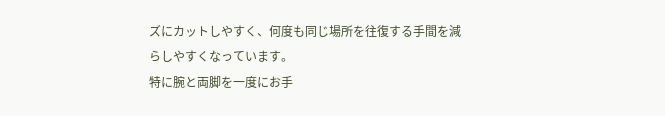ズにカットしやすく、何度も同じ場所を往復する手間を減らしやすくなっています。
特に腕と両脚を一度にお手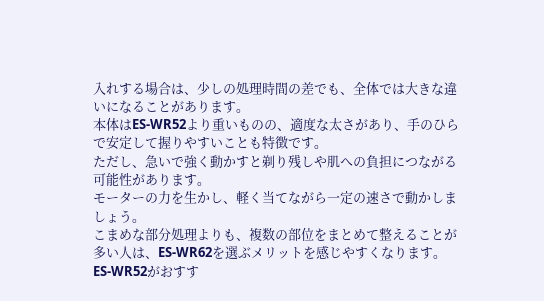入れする場合は、少しの処理時間の差でも、全体では大きな違いになることがあります。
本体はES-WR52より重いものの、適度な太さがあり、手のひらで安定して握りやすいことも特徴です。
ただし、急いで強く動かすと剃り残しや肌への負担につながる可能性があります。
モーターの力を生かし、軽く当てながら一定の速さで動かしましょう。
こまめな部分処理よりも、複数の部位をまとめて整えることが多い人は、ES-WR62を選ぶメリットを感じやすくなります。
ES-WR52がおすす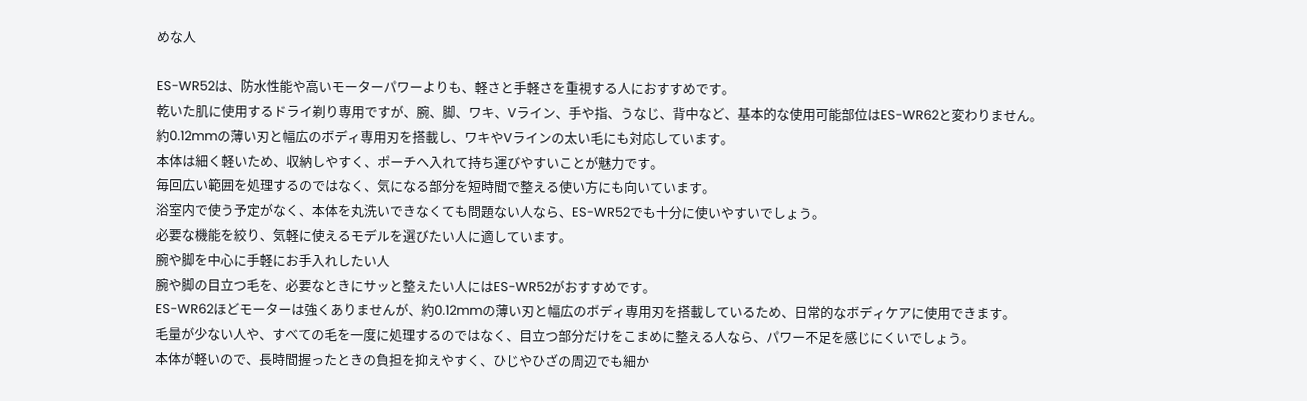めな人

ES-WR52は、防水性能や高いモーターパワーよりも、軽さと手軽さを重視する人におすすめです。
乾いた肌に使用するドライ剃り専用ですが、腕、脚、ワキ、Vライン、手や指、うなじ、背中など、基本的な使用可能部位はES-WR62と変わりません。
約0.12mmの薄い刃と幅広のボディ専用刃を搭載し、ワキやVラインの太い毛にも対応しています。
本体は細く軽いため、収納しやすく、ポーチへ入れて持ち運びやすいことが魅力です。
毎回広い範囲を処理するのではなく、気になる部分を短時間で整える使い方にも向いています。
浴室内で使う予定がなく、本体を丸洗いできなくても問題ない人なら、ES-WR52でも十分に使いやすいでしょう。
必要な機能を絞り、気軽に使えるモデルを選びたい人に適しています。
腕や脚を中心に手軽にお手入れしたい人
腕や脚の目立つ毛を、必要なときにサッと整えたい人にはES-WR52がおすすめです。
ES-WR62ほどモーターは強くありませんが、約0.12mmの薄い刃と幅広のボディ専用刃を搭載しているため、日常的なボディケアに使用できます。
毛量が少ない人や、すべての毛を一度に処理するのではなく、目立つ部分だけをこまめに整える人なら、パワー不足を感じにくいでしょう。
本体が軽いので、長時間握ったときの負担を抑えやすく、ひじやひざの周辺でも細か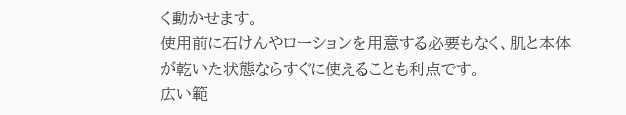く動かせます。
使用前に石けんやローションを用意する必要もなく、肌と本体が乾いた状態ならすぐに使えることも利点です。
広い範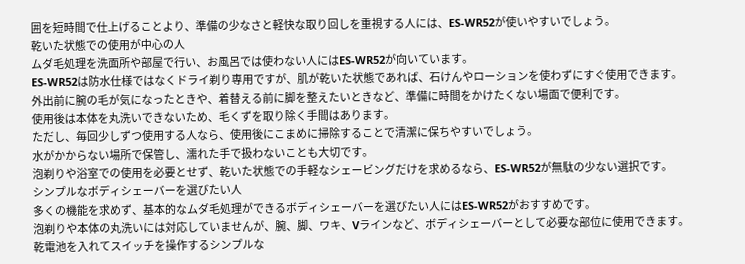囲を短時間で仕上げることより、準備の少なさと軽快な取り回しを重視する人には、ES-WR52が使いやすいでしょう。
乾いた状態での使用が中心の人
ムダ毛処理を洗面所や部屋で行い、お風呂では使わない人にはES-WR52が向いています。
ES-WR52は防水仕様ではなくドライ剃り専用ですが、肌が乾いた状態であれば、石けんやローションを使わずにすぐ使用できます。
外出前に腕の毛が気になったときや、着替える前に脚を整えたいときなど、準備に時間をかけたくない場面で便利です。
使用後は本体を丸洗いできないため、毛くずを取り除く手間はあります。
ただし、毎回少しずつ使用する人なら、使用後にこまめに掃除することで清潔に保ちやすいでしょう。
水がかからない場所で保管し、濡れた手で扱わないことも大切です。
泡剃りや浴室での使用を必要とせず、乾いた状態での手軽なシェービングだけを求めるなら、ES-WR52が無駄の少ない選択です。
シンプルなボディシェーバーを選びたい人
多くの機能を求めず、基本的なムダ毛処理ができるボディシェーバーを選びたい人にはES-WR52がおすすめです。
泡剃りや本体の丸洗いには対応していませんが、腕、脚、ワキ、Vラインなど、ボディシェーバーとして必要な部位に使用できます。
乾電池を入れてスイッチを操作するシンプルな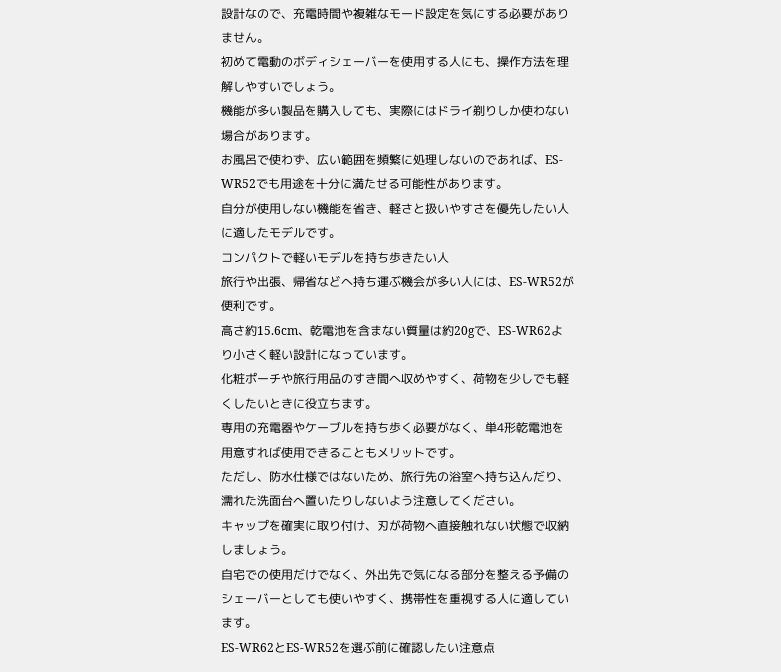設計なので、充電時間や複雑なモード設定を気にする必要がありません。
初めて電動のボディシェーバーを使用する人にも、操作方法を理解しやすいでしょう。
機能が多い製品を購入しても、実際にはドライ剃りしか使わない場合があります。
お風呂で使わず、広い範囲を頻繁に処理しないのであれば、ES-WR52でも用途を十分に満たせる可能性があります。
自分が使用しない機能を省き、軽さと扱いやすさを優先したい人に適したモデルです。
コンパクトで軽いモデルを持ち歩きたい人
旅行や出張、帰省などへ持ち運ぶ機会が多い人には、ES-WR52が便利です。
高さ約15.6cm、乾電池を含まない質量は約20gで、ES-WR62より小さく軽い設計になっています。
化粧ポーチや旅行用品のすき間へ収めやすく、荷物を少しでも軽くしたいときに役立ちます。
専用の充電器やケーブルを持ち歩く必要がなく、単4形乾電池を用意すれば使用できることもメリットです。
ただし、防水仕様ではないため、旅行先の浴室へ持ち込んだり、濡れた洗面台へ置いたりしないよう注意してください。
キャップを確実に取り付け、刃が荷物へ直接触れない状態で収納しましょう。
自宅での使用だけでなく、外出先で気になる部分を整える予備のシェーバーとしても使いやすく、携帯性を重視する人に適しています。
ES-WR62とES-WR52を選ぶ前に確認したい注意点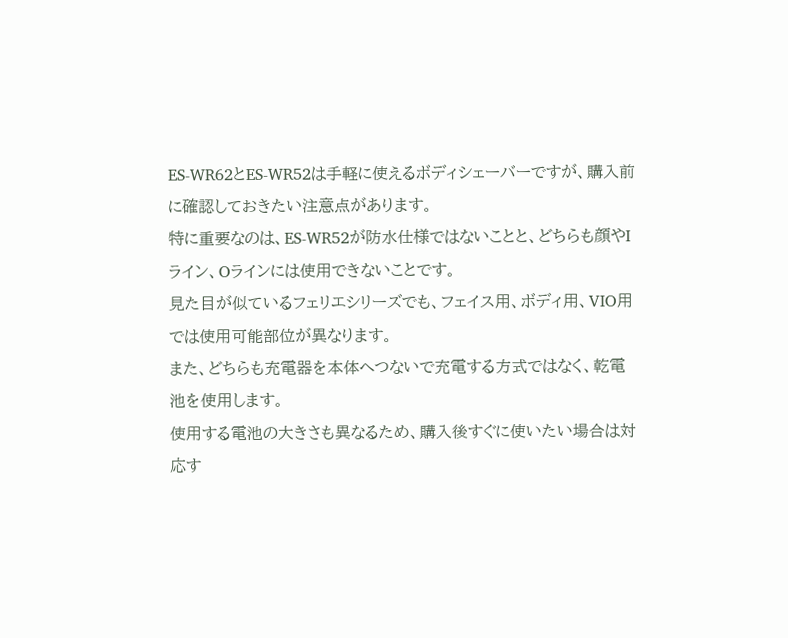ES-WR62とES-WR52は手軽に使えるボディシェーバーですが、購入前に確認しておきたい注意点があります。
特に重要なのは、ES-WR52が防水仕様ではないことと、どちらも顔やIライン、Oラインには使用できないことです。
見た目が似ているフェリエシリーズでも、フェイス用、ボディ用、VIO用では使用可能部位が異なります。
また、どちらも充電器を本体へつないで充電する方式ではなく、乾電池を使用します。
使用する電池の大きさも異なるため、購入後すぐに使いたい場合は対応す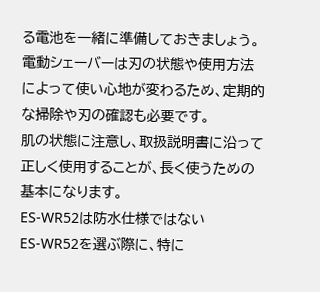る電池を一緒に準備しておきましょう。
電動シェーバーは刃の状態や使用方法によって使い心地が変わるため、定期的な掃除や刃の確認も必要です。
肌の状態に注意し、取扱説明書に沿って正しく使用することが、長く使うための基本になります。
ES-WR52は防水仕様ではない
ES-WR52を選ぶ際に、特に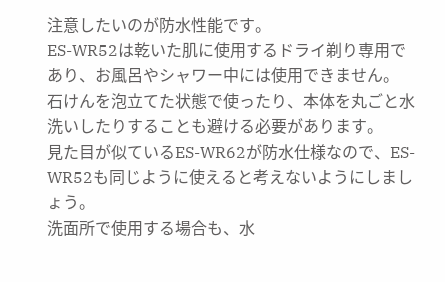注意したいのが防水性能です。
ES-WR52は乾いた肌に使用するドライ剃り専用であり、お風呂やシャワー中には使用できません。
石けんを泡立てた状態で使ったり、本体を丸ごと水洗いしたりすることも避ける必要があります。
見た目が似ているES-WR62が防水仕様なので、ES-WR52も同じように使えると考えないようにしましょう。
洗面所で使用する場合も、水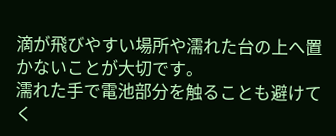滴が飛びやすい場所や濡れた台の上へ置かないことが大切です。
濡れた手で電池部分を触ることも避けてく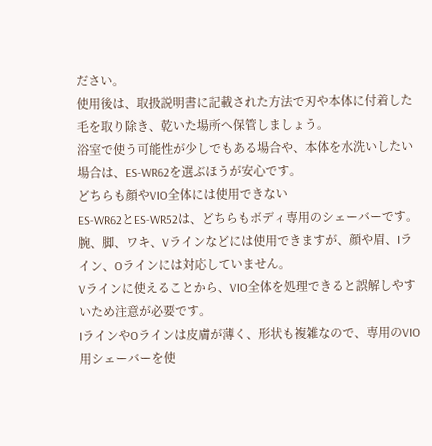ださい。
使用後は、取扱説明書に記載された方法で刃や本体に付着した毛を取り除き、乾いた場所へ保管しましょう。
浴室で使う可能性が少しでもある場合や、本体を水洗いしたい場合は、ES-WR62を選ぶほうが安心です。
どちらも顔やVIO全体には使用できない
ES-WR62とES-WR52は、どちらもボディ専用のシェーバーです。
腕、脚、ワキ、Vラインなどには使用できますが、顔や眉、Iライン、Oラインには対応していません。
Vラインに使えることから、VIO全体を処理できると誤解しやすいため注意が必要です。
IラインやOラインは皮膚が薄く、形状も複雑なので、専用のVIO用シェーバーを使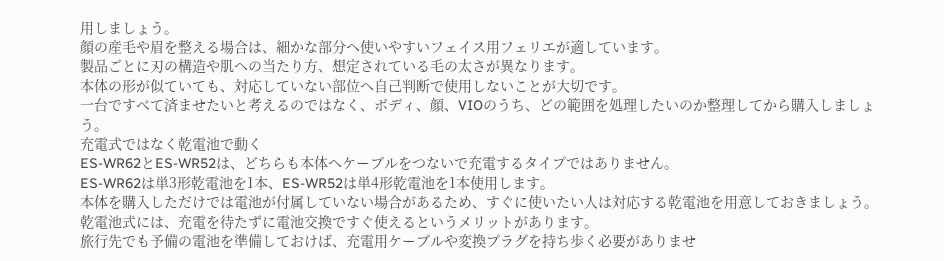用しましょう。
顔の産毛や眉を整える場合は、細かな部分へ使いやすいフェイス用フェリエが適しています。
製品ごとに刃の構造や肌への当たり方、想定されている毛の太さが異なります。
本体の形が似ていても、対応していない部位へ自己判断で使用しないことが大切です。
一台ですべて済ませたいと考えるのではなく、ボディ、顔、VIOのうち、どの範囲を処理したいのか整理してから購入しましょう。
充電式ではなく乾電池で動く
ES-WR62とES-WR52は、どちらも本体へケーブルをつないで充電するタイプではありません。
ES-WR62は単3形乾電池を1本、ES-WR52は単4形乾電池を1本使用します。
本体を購入しただけでは電池が付属していない場合があるため、すぐに使いたい人は対応する乾電池を用意しておきましょう。
乾電池式には、充電を待たずに電池交換ですぐ使えるというメリットがあります。
旅行先でも予備の電池を準備しておけば、充電用ケーブルや変換プラグを持ち歩く必要がありませ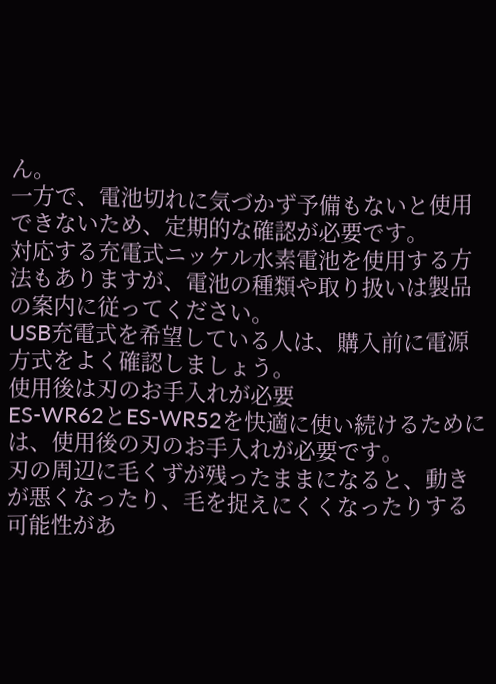ん。
一方で、電池切れに気づかず予備もないと使用できないため、定期的な確認が必要です。
対応する充電式ニッケル水素電池を使用する方法もありますが、電池の種類や取り扱いは製品の案内に従ってください。
USB充電式を希望している人は、購入前に電源方式をよく確認しましょう。
使用後は刃のお手入れが必要
ES-WR62とES-WR52を快適に使い続けるためには、使用後の刃のお手入れが必要です。
刃の周辺に毛くずが残ったままになると、動きが悪くなったり、毛を捉えにくくなったりする可能性があ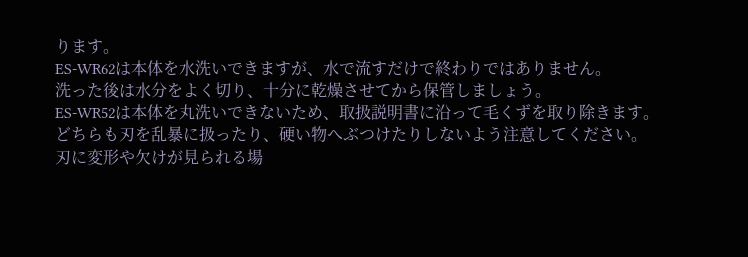ります。
ES-WR62は本体を水洗いできますが、水で流すだけで終わりではありません。
洗った後は水分をよく切り、十分に乾燥させてから保管しましょう。
ES-WR52は本体を丸洗いできないため、取扱説明書に沿って毛くずを取り除きます。
どちらも刃を乱暴に扱ったり、硬い物へぶつけたりしないよう注意してください。
刃に変形や欠けが見られる場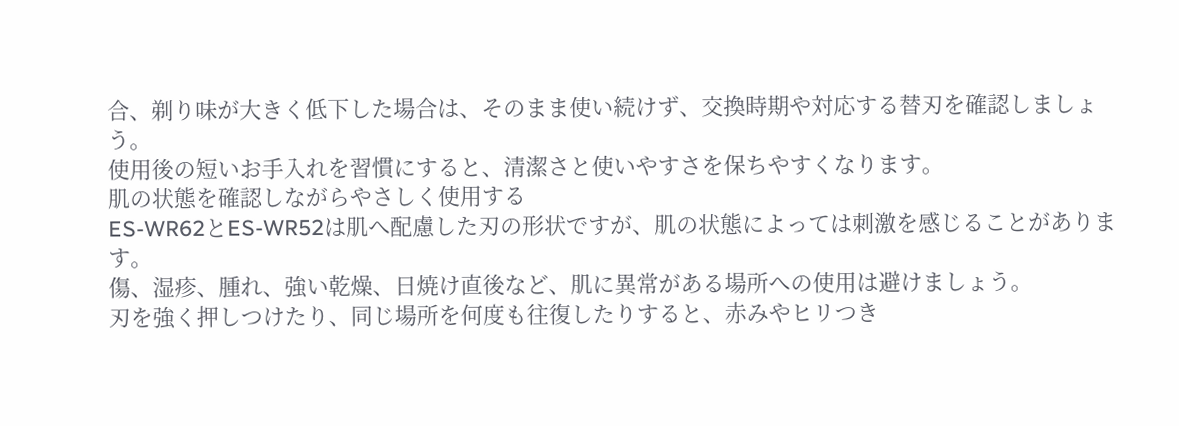合、剃り味が大きく低下した場合は、そのまま使い続けず、交換時期や対応する替刃を確認しましょう。
使用後の短いお手入れを習慣にすると、清潔さと使いやすさを保ちやすくなります。
肌の状態を確認しながらやさしく使用する
ES-WR62とES-WR52は肌へ配慮した刃の形状ですが、肌の状態によっては刺激を感じることがあります。
傷、湿疹、腫れ、強い乾燥、日焼け直後など、肌に異常がある場所への使用は避けましょう。
刃を強く押しつけたり、同じ場所を何度も往復したりすると、赤みやヒリつき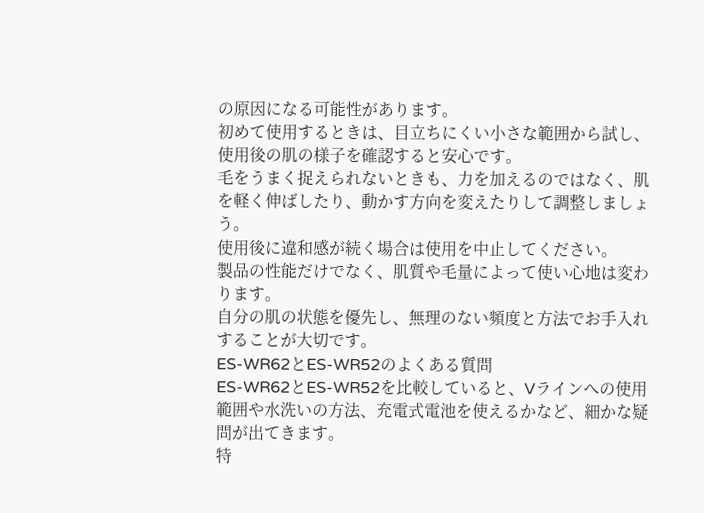の原因になる可能性があります。
初めて使用するときは、目立ちにくい小さな範囲から試し、使用後の肌の様子を確認すると安心です。
毛をうまく捉えられないときも、力を加えるのではなく、肌を軽く伸ばしたり、動かす方向を変えたりして調整しましょう。
使用後に違和感が続く場合は使用を中止してください。
製品の性能だけでなく、肌質や毛量によって使い心地は変わります。
自分の肌の状態を優先し、無理のない頻度と方法でお手入れすることが大切です。
ES-WR62とES-WR52のよくある質問
ES-WR62とES-WR52を比較していると、Vラインへの使用範囲や水洗いの方法、充電式電池を使えるかなど、細かな疑問が出てきます。
特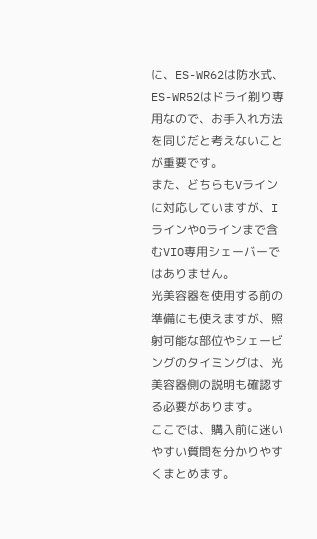に、ES-WR62は防水式、ES-WR52はドライ剃り専用なので、お手入れ方法を同じだと考えないことが重要です。
また、どちらもVラインに対応していますが、IラインやOラインまで含むVIO専用シェーバーではありません。
光美容器を使用する前の準備にも使えますが、照射可能な部位やシェービングのタイミングは、光美容器側の説明も確認する必要があります。
ここでは、購入前に迷いやすい質問を分かりやすくまとめます。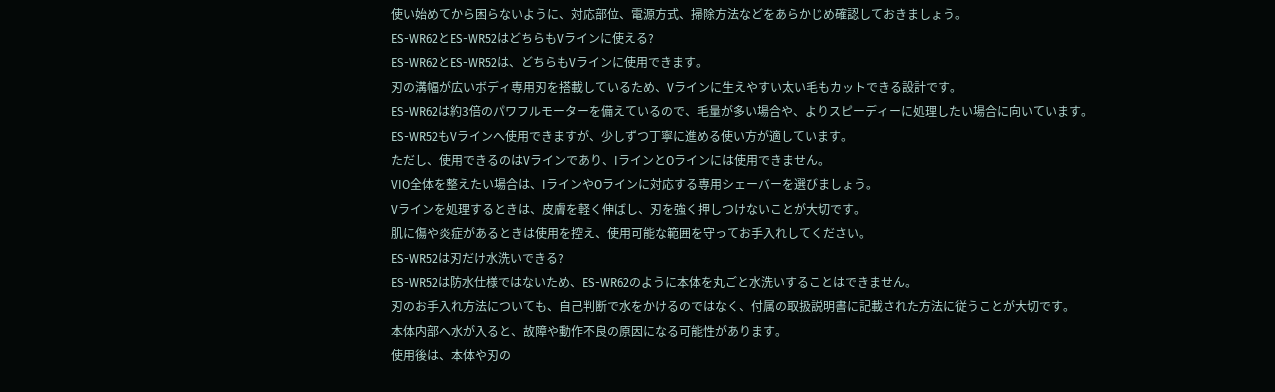使い始めてから困らないように、対応部位、電源方式、掃除方法などをあらかじめ確認しておきましょう。
ES-WR62とES-WR52はどちらもVラインに使える?
ES-WR62とES-WR52は、どちらもVラインに使用できます。
刃の溝幅が広いボディ専用刃を搭載しているため、Vラインに生えやすい太い毛もカットできる設計です。
ES-WR62は約3倍のパワフルモーターを備えているので、毛量が多い場合や、よりスピーディーに処理したい場合に向いています。
ES-WR52もVラインへ使用できますが、少しずつ丁寧に進める使い方が適しています。
ただし、使用できるのはVラインであり、IラインとOラインには使用できません。
VIO全体を整えたい場合は、IラインやOラインに対応する専用シェーバーを選びましょう。
Vラインを処理するときは、皮膚を軽く伸ばし、刃を強く押しつけないことが大切です。
肌に傷や炎症があるときは使用を控え、使用可能な範囲を守ってお手入れしてください。
ES-WR52は刃だけ水洗いできる?
ES-WR52は防水仕様ではないため、ES-WR62のように本体を丸ごと水洗いすることはできません。
刃のお手入れ方法についても、自己判断で水をかけるのではなく、付属の取扱説明書に記載された方法に従うことが大切です。
本体内部へ水が入ると、故障や動作不良の原因になる可能性があります。
使用後は、本体や刃の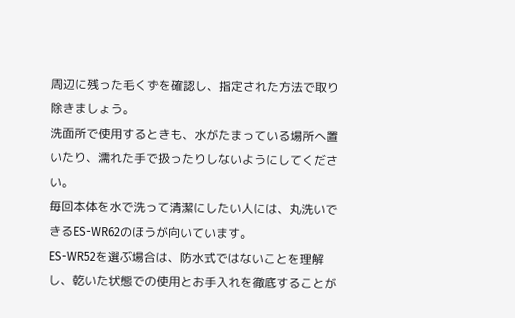周辺に残った毛くずを確認し、指定された方法で取り除きましょう。
洗面所で使用するときも、水がたまっている場所へ置いたり、濡れた手で扱ったりしないようにしてください。
毎回本体を水で洗って清潔にしたい人には、丸洗いできるES-WR62のほうが向いています。
ES-WR52を選ぶ場合は、防水式ではないことを理解し、乾いた状態での使用とお手入れを徹底することが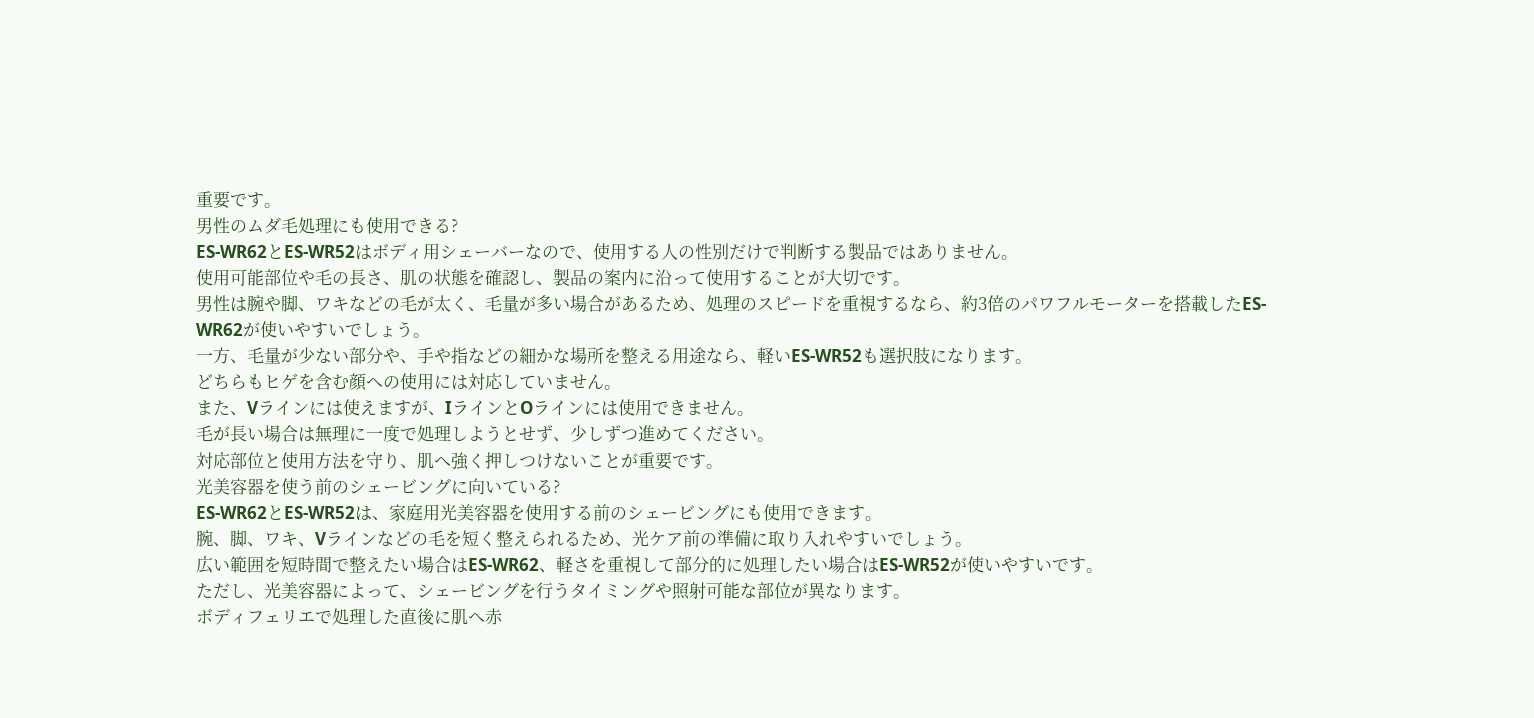重要です。
男性のムダ毛処理にも使用できる?
ES-WR62とES-WR52はボディ用シェーバーなので、使用する人の性別だけで判断する製品ではありません。
使用可能部位や毛の長さ、肌の状態を確認し、製品の案内に沿って使用することが大切です。
男性は腕や脚、ワキなどの毛が太く、毛量が多い場合があるため、処理のスピードを重視するなら、約3倍のパワフルモーターを搭載したES-WR62が使いやすいでしょう。
一方、毛量が少ない部分や、手や指などの細かな場所を整える用途なら、軽いES-WR52も選択肢になります。
どちらもヒゲを含む顔への使用には対応していません。
また、Vラインには使えますが、IラインとOラインには使用できません。
毛が長い場合は無理に一度で処理しようとせず、少しずつ進めてください。
対応部位と使用方法を守り、肌へ強く押しつけないことが重要です。
光美容器を使う前のシェービングに向いている?
ES-WR62とES-WR52は、家庭用光美容器を使用する前のシェービングにも使用できます。
腕、脚、ワキ、Vラインなどの毛を短く整えられるため、光ケア前の準備に取り入れやすいでしょう。
広い範囲を短時間で整えたい場合はES-WR62、軽さを重視して部分的に処理したい場合はES-WR52が使いやすいです。
ただし、光美容器によって、シェービングを行うタイミングや照射可能な部位が異なります。
ボディフェリエで処理した直後に肌へ赤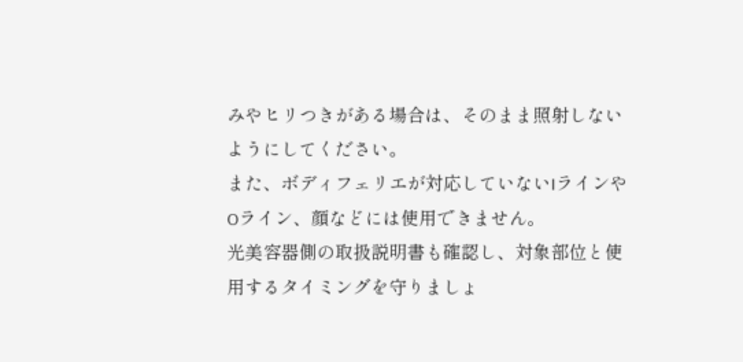みやヒリつきがある場合は、そのまま照射しないようにしてください。
また、ボディフェリエが対応していないIラインやOライン、顔などには使用できません。
光美容器側の取扱説明書も確認し、対象部位と使用するタイミングを守りましょ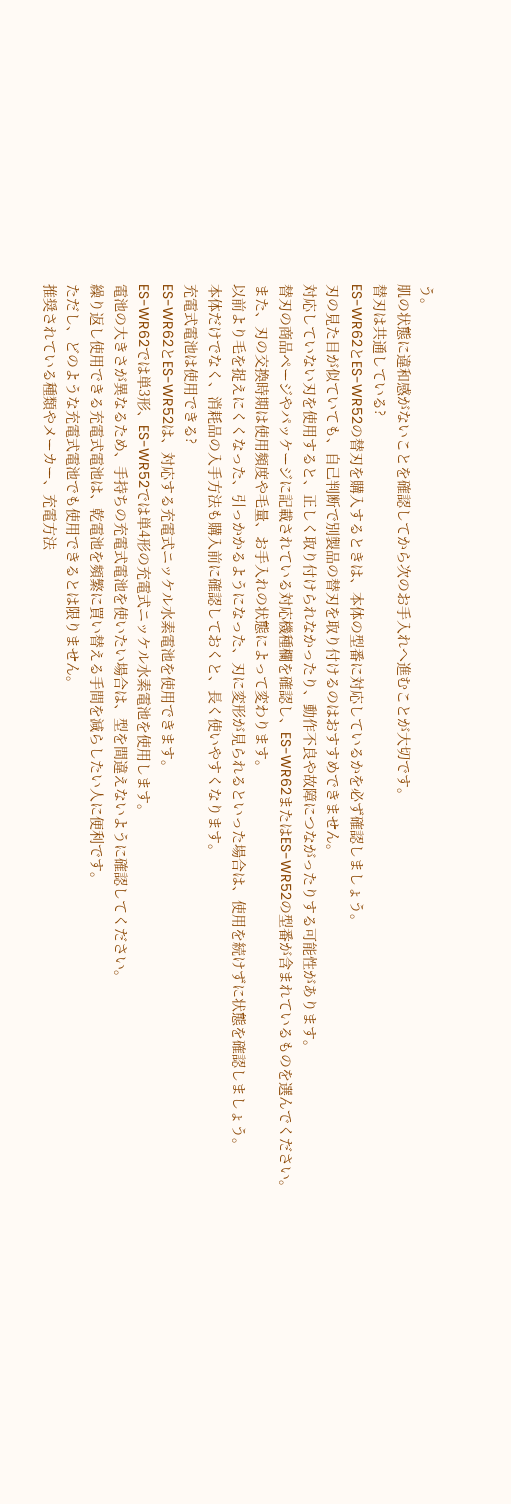う。
肌の状態に違和感がないことを確認してから次のお手入れへ進むことが大切です。
替刃は共通している?
ES-WR62とES-WR52の替刃を購入するときは、本体の型番に対応しているかを必ず確認しましょう。
刃の見た目が似ていても、自己判断で別製品の替刃を取り付けるのはおすすめできません。
対応していない刃を使用すると、正しく取り付けられなかったり、動作不良や故障につながったりする可能性があります。
替刃の商品ページやパッケージに記載されている対応機種欄を確認し、ES-WR62またはES-WR52の型番が含まれているものを選んでください。
また、刃の交換時期は使用頻度や毛量、お手入れの状態によって変わります。
以前より毛を捉えにくくなった、引っかかるようになった、刃に変形が見られるといった場合は、使用を続けずに状態を確認しましょう。
本体だけでなく、消耗品の入手方法も購入前に確認しておくと、長く使いやすくなります。
充電式電池は使用できる?
ES-WR62とES-WR52は、対応する充電式ニッケル水素電池を使用できます。
ES-WR62では単3形、ES-WR52では単4形の充電式ニッケル水素電池を使用します。
電池の大きさが異なるため、手持ちの充電式電池を使いたい場合は、型を間違えないように確認してください。
繰り返し使用できる充電式電池は、乾電池を頻繁に買い替える手間を減らしたい人に便利です。
ただし、どのような充電式電池でも使用できるとは限りません。
推奨されている種類やメーカー、充電方法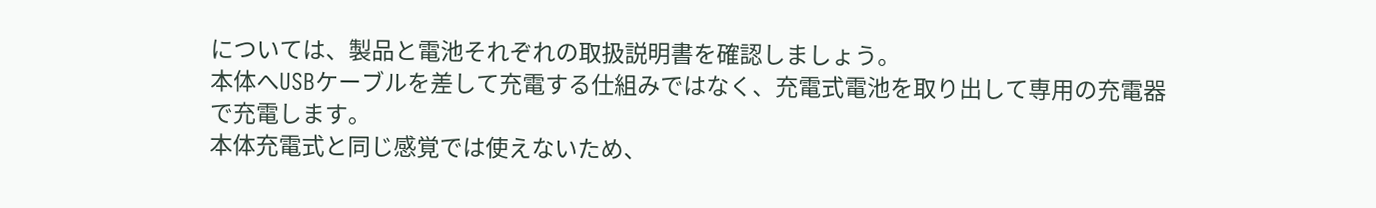については、製品と電池それぞれの取扱説明書を確認しましょう。
本体へUSBケーブルを差して充電する仕組みではなく、充電式電池を取り出して専用の充電器で充電します。
本体充電式と同じ感覚では使えないため、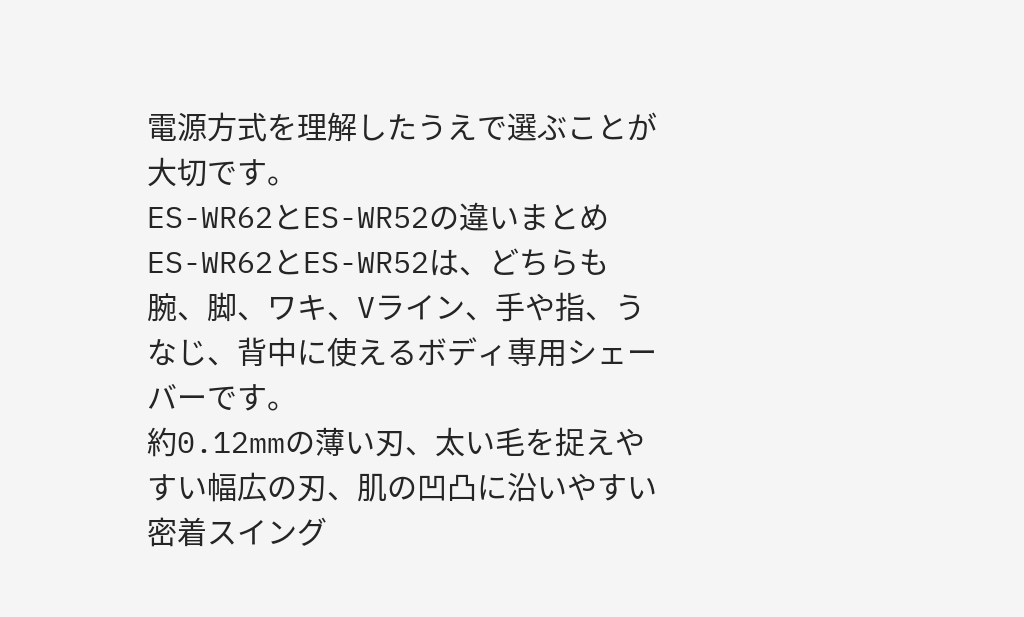電源方式を理解したうえで選ぶことが大切です。
ES-WR62とES-WR52の違いまとめ
ES-WR62とES-WR52は、どちらも腕、脚、ワキ、Vライン、手や指、うなじ、背中に使えるボディ専用シェーバーです。
約0.12mmの薄い刃、太い毛を捉えやすい幅広の刃、肌の凹凸に沿いやすい密着スイング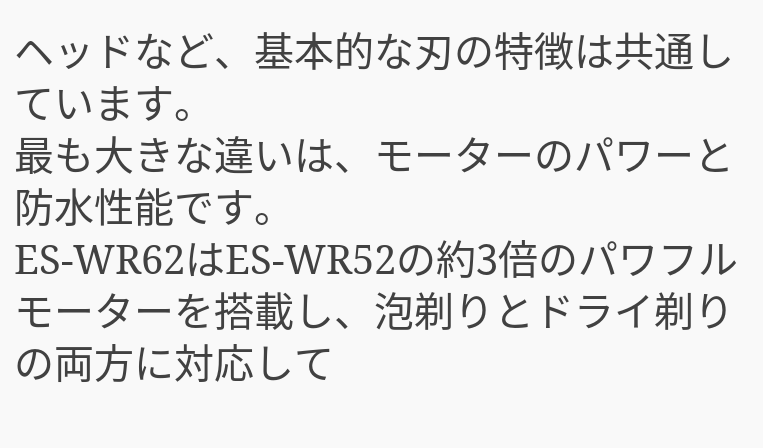ヘッドなど、基本的な刃の特徴は共通しています。
最も大きな違いは、モーターのパワーと防水性能です。
ES-WR62はES-WR52の約3倍のパワフルモーターを搭載し、泡剃りとドライ剃りの両方に対応して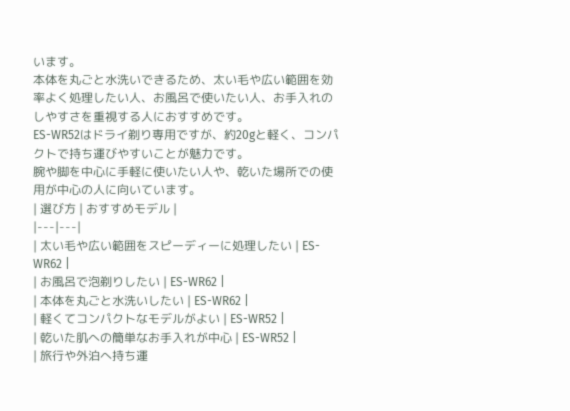います。
本体を丸ごと水洗いできるため、太い毛や広い範囲を効率よく処理したい人、お風呂で使いたい人、お手入れのしやすさを重視する人におすすめです。
ES-WR52はドライ剃り専用ですが、約20gと軽く、コンパクトで持ち運びやすいことが魅力です。
腕や脚を中心に手軽に使いたい人や、乾いた場所での使用が中心の人に向いています。
| 選び方 | おすすめモデル |
|---|---|
| 太い毛や広い範囲をスピーディーに処理したい | ES-WR62 |
| お風呂で泡剃りしたい | ES-WR62 |
| 本体を丸ごと水洗いしたい | ES-WR62 |
| 軽くてコンパクトなモデルがよい | ES-WR52 |
| 乾いた肌への簡単なお手入れが中心 | ES-WR52 |
| 旅行や外泊へ持ち運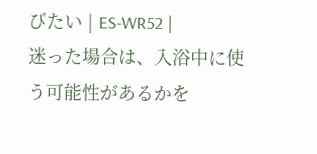びたい | ES-WR52 |
迷った場合は、入浴中に使う可能性があるかを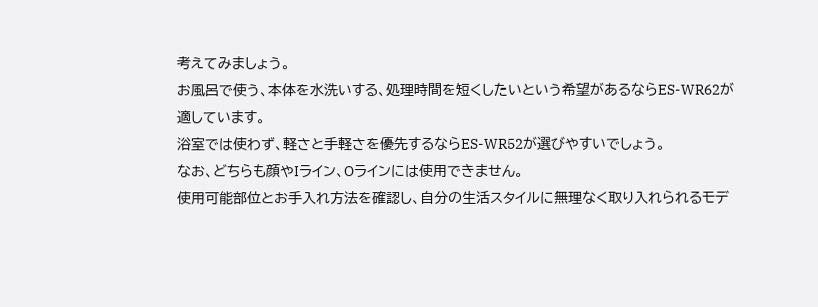考えてみましょう。
お風呂で使う、本体を水洗いする、処理時間を短くしたいという希望があるならES-WR62が適しています。
浴室では使わず、軽さと手軽さを優先するならES-WR52が選びやすいでしょう。
なお、どちらも顔やIライン、Oラインには使用できません。
使用可能部位とお手入れ方法を確認し、自分の生活スタイルに無理なく取り入れられるモデ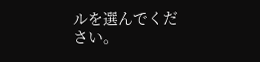ルを選んでください。